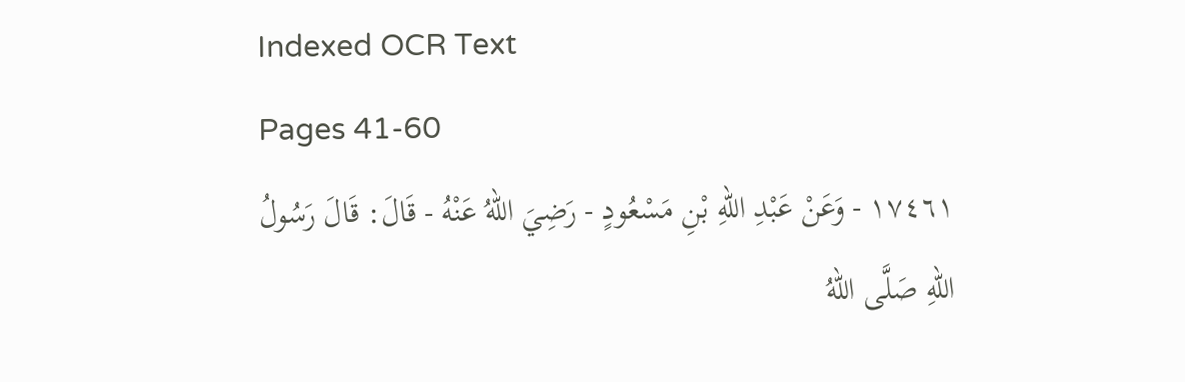Indexed OCR Text
Pages 41-60
١٧٤٦١ - وَعَنْ عَبْدِ اللهِ بْنِ مَسْعُودٍ - رَضِيَ اللهُ عَنْهُ - قَالَ: قَالَ رَسُولُ اللهِ صَلَّى اللهُ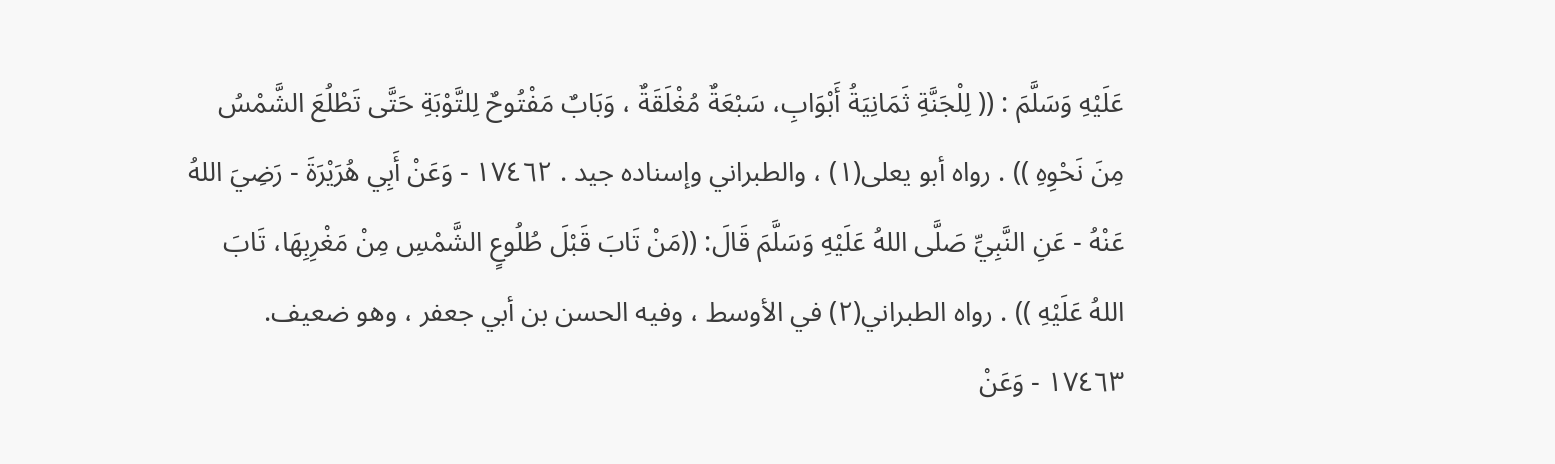عَلَيْهِ وَسَلَّمَ : (( لِلْجَنَّةِ ثَمَانِيَةُ أَبْوَابِ، سَبْعَةٌ مُغْلَقَةٌ ، وَبَابٌ مَفْتُوحٌ لِلتَّوْبَةِ حَتَّى تَطْلُعَ الشَّمْسُ مِنَ نَحْوِهِ )) . رواه أبو يعلى(١) ، والطبراني وإسناده جيد . ١٧٤٦٢ - وَعَنْ أَبِي هُرَيْرَةَ - رَضِيَ اللهُ عَنْهُ - عَنِ النَّبِيِّ صَلَّى اللهُ عَلَيْهِ وَسَلَّمَ قَالَ: ((مَنْ تَابَ قَبْلَ طُلُوعٍ الشَّمْسِ مِنْ مَغْرِبِهَا، تَابَ اللهُ عَلَيْهِ )) . رواه الطبراني(٢) في الأوسط ، وفيه الحسن بن أبي جعفر ، وهو ضعيف. ١٧٤٦٣ - وَعَنْ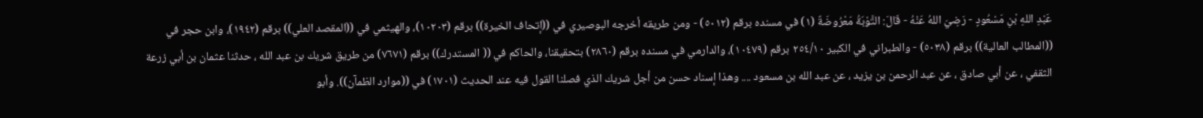عَبْدِ اللهِ بْنِ مَسْعُودٍ - رَضِيَ اللهُ عَنْهُ - قَالَ: التَّوْبَةُ مَعْرُوضَةٌ (١) في مسنده برقم (٥٠١٢) - ومن طريقه أخرجه البوصيري في ((إتحاف الخيرة)) برقم (١٠٢٠٣)، والهيثمي في ((المقصد العلي)) برقم (١٩٤٢)، وابن حجر في ((المطالب العالية)) برقم (٥٠٣٨) - والطبراني في الكبير ٢٥٤/١٠ برقم (١٠٤٧٩)، والدارمي في مسنده برقم (٢٨٦٠) بتحقيقنا، والحاكم في (( المستدرك)) برقم (٧٦٧١) من طريق شريك بن عبد الله ، حدثنا عثمان بن أبي زرعة الثقفي ، عن أبي صادق ، عن عبد الرحمن بن يزيد ، عن عبد الله بن مسعود .... وهذا إسناد حسن من أجل شريك الذي فصلنا القول فيه عند الحديث (١٧٠١) في ((موارد الظمآن)). وأبو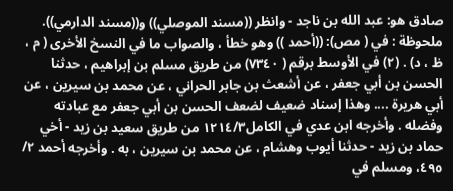صادق هو: عبد الله بن ناجد - وانظر ((مسند الموصلي)) و((مسند الدارمي)). ملحوظة : في ( مص): ((أحمد )) وهو خطأ ، والصواب ما في النسخ الأخرى ( م ، ظ ، د) . (٢) في الأوسط برقم ( ٧٣٤٠) من طريق مسلم بن إبراهيم ، حدثنا الحسن بن أبي جعفر ، عن أشعث بن جابر الحراني ، عن محمد بن سيرين ، عن أبي هريرة .... وهذا إسناد ضعيف لضعف الحسن بن أبي جعفر مع عبادته وفضله . وأخرجه ابن عدي في الكامل١٢١٤/٣ من طریق سعید بن زید - أخي حماد بن زيد - حدثنا أيوب وهشام ، عن محمد بن سيرين ، به . وأخرجه أحمد ٢/ ٤٩٥، ومسلم في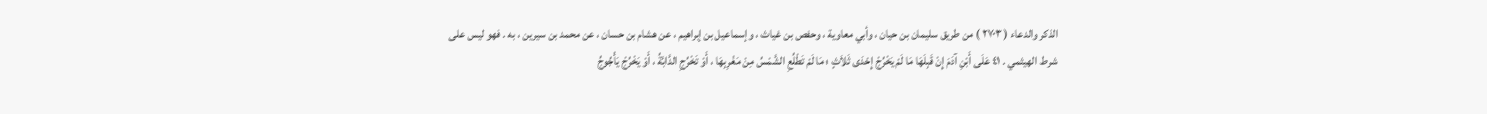الذكر والدعاء ( ٢٧٠٣ ) من طريق سليمان بن حيان ، وأبي معاوية ، وحفص بن غياث ، وإسماعيل بن إبراهيم ، عن هشام بن حسان ، عن محمد بن سيرين ، به . فهو ليس على شرط الهيثمي . ٤١ عَلَى أَبْنِ آدَمَ إِنْ قَبِلَهَا مَا لَمْ يَخْرُجْ إِحْدَى ثَلاَثٍ ؛ مَا لَمْ تَطْلُعِ الشَّمْسُ مِنْ مَغْرِبِهَا ، أَوْ تَخْرُجِ الدَّابَّةُ ، أَوْ يَخْرُجْ يَأْجُوجُ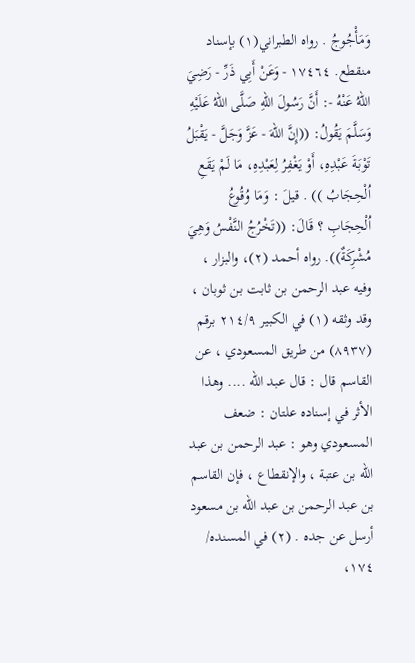وَمَأْجُوجُ . رواه الطبراني(١) بإسناد منقطع. ١٧٤٦٤ - وَعَنْ أَبِي ذَرِّ - رَضِيَ اللهُ عَنْهُ -: أَنَّ رَسُولَ اللهِ صَلَّى اللهُ عَلَيْهِ وَسَلَّمَ يَقُولُ: ((إِنَّ اللهَ - عَزَّ وَجَلَّ - يَقْبَلُ تَوْبَةَ عَبْدِهِ، أَوْ يَغْفِرُ لِعَبْدِهِ، مَا لَمْ يَقَعِ اُلْحِجَابُ )) . قيلَ : وَمَا وُقُوعُ اُلْحِجَابِ ؟ قَالَ: ((تَخْرُجُ النَّفْسُ وَهِيَ مُشْرِكَةٌ)). رواه أحمد (٢)، والبزار ، وفيه عبد الرحمن بن ثابت بن ثوبان ، وقد وثقه (١) في الكبير ٢١٤/٩ برقم (٨٩٣٧) من طريق المسعودي ، عن القاسم قال : قال عبد الله .... وهذا الأثر في إسناده علتان : ضعف المسعودي وهو : عبد الرحمن بن عبد الله بن عتبة ، والإنقطاع ، فإن القاسم بن عبد الرحمن بن عبد الله بن مسعود أرسل عن جده . (٢) في المسنده/ ١٧٤،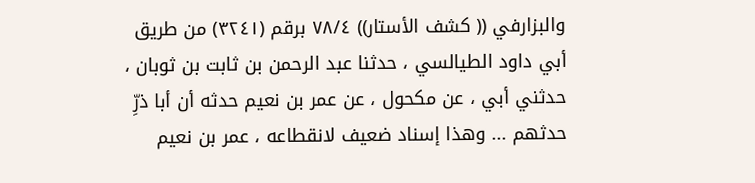والبزارفي (( كشف الأستار)) ٧٨/٤ برقم (٣٢٤١) من طريق أبي داود الطيالسي ، حدثنا عبد الرحمن بن ثابت بن ثوبان ، حدثني أبي ، عن مكحول ، عن عمر بن نعيم حدثه أن أبا ذرِّ حدثهم ... وهذا إسناد ضعيف لانقطاعه ، عمر بن نعيم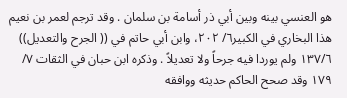هو العنسي بينه وبين أبي ذر أسامة بن سلمان . وقد ترجم لعمر بن نعيم هذا البخاري في الكبير٦/ ٢٠٢، وابن أبي حاتم في (( الجرح والتعديل)) ١٣٧/٦ ولم يوردا فيه جرحاً ولا تعديلاً . وذكره ابن حبان في الثقات ٧/ ١٧٩ وقد صحح الحاكم حديثه ووافقه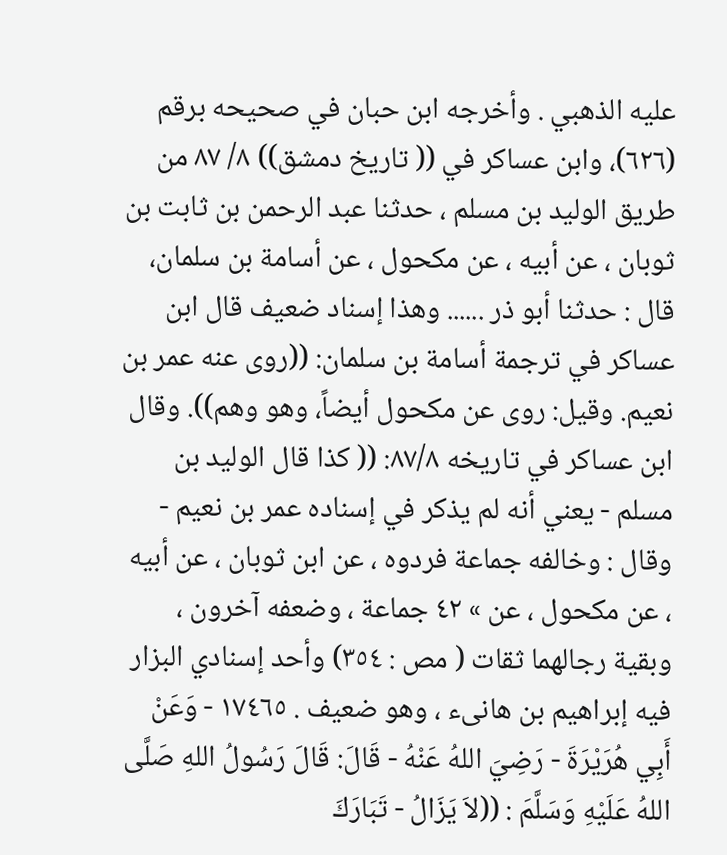عليه الذهبي . وأخرجه ابن حبان في صحيحه برقم (٦٢٦)، وابن عساكر في (( تاريخ دمشق)) ٨/ ٨٧ من طريق الوليد بن مسلم ، حدثنا عبد الرحمن بن ثابت بن ثوبان ، عن أبيه ، عن مكحول ، عن أسامة بن سلمان، قال : حدثنا أبو ذر ...... وهذا إسناد ضعيف قال ابن عساكر في ترجمة أسامة بن سلمان: ((روى عنه عمر بن نعيم. وقيل: روى عن مكحول أيضاً، وهو وهم)). وقال ابن عساكر في تاريخه ٨٧/٨: (( كذا قال الوليد بن مسلم - يعني أنه لم يذكر في إسناده عمر بن نعيم - وقال : وخالفه جماعة فردوه ، عن ابن ثوبان ، عن أبيه ، عن مكحول ، عن » ٤٢ جماعة ، وضعفه آخرون ، وبقية رجالهما ثقات ( مص : ٣٥٤) وأحد إسنادي البزار فيه إبراهيم بن هانىء ، وهو ضعيف . ١٧٤٦٥ - وَعَنْ أَبِي هُرَيْرَةَ - رَضِيَ اللهُ عَنْهُ - قَالَ: قَالَ رَسُولُ اللهِ صَلَّى اللهُ عَلَيْهِ وَسَلَّمَ : ((لاَ يَزَالُ - تَبَارَكَ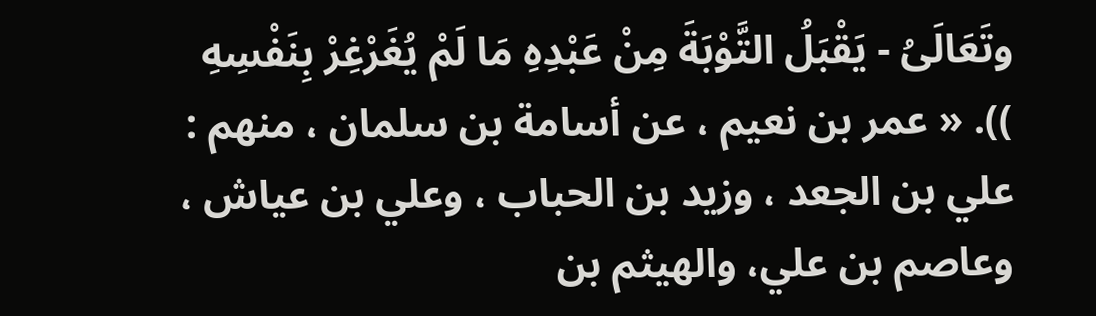وتَعَالَىُ - يَقْبَلُ التَّوْبَةَ مِنْ عَبْدِهِ مَا لَمْ يُغَرْغِرْ بِنَفْسِهِ )). « عمر بن نعيم ، عن أسامة بن سلمان ، منهم : علي بن الجعد ، وزيد بن الحباب ، وعلي بن عياش ، وعاصم بن علي، والهيثم بن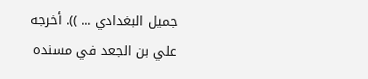جميل البغدادي ... )). أخرجه علي بن الجعد في مسنده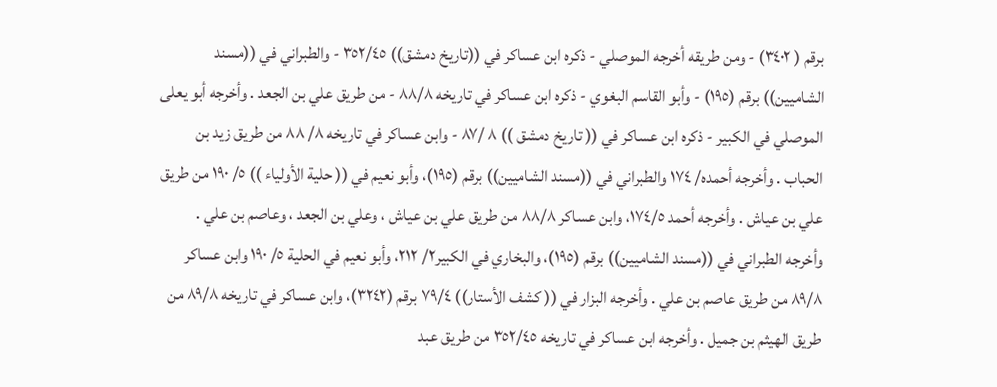برقم ( ٣٤٠٢) - ومن طريقه أخرجه الموصلي - ذكره ابن عساكر في ((تاريخ دمشق)) ٣٥٢/٤٥ - والطبراني في ((مسند الشاميين)) برقم (١٩٥) - وأبو القاسم البغوي - ذكره ابن عساكر في تاريخه ٨٨/٨ - من طريق علي بن الجعد . وأخرجه أبو يعلى الموصلي في الكبير - ذكره ابن عساكر في (( تاريخ دمشق )) ٨ /٨٧ - وابن عساكر في تاريخه ٨/ ٨٨ من طريق زيد بن الحباب . وأخرجه أحمده/ ١٧٤ والطبراني في ((مسند الشاميين)) برقم (١٩٥)، وأبو نعيم في (( حلية الأولياء )) ٥/ ١٩٠ من طريق علي بن عياش . وأخرجه أحمد ١٧٤/٥، وابن عساكر ٨٨/٨ من طريق علي بن عياش ، وعلي بن الجعد ، وعاصم بن علي . وأخرجه الطبراني في ((مسند الشاميين)) برقم (١٩٥)، والبخاري في الكبير٢/ ٢١٢، وأبو نعيم في الحلية ٥/ ١٩٠ وابن عساكر ٨٩/٨ من طريق عاصم بن علي . وأخرجه البزار في (( كشف الأستار)) ٧٩/٤ برقم (٣٢٤٢)، وابن عساكر في تاريخه ٨٩/٨ من طريق الهيثم بن جميل . وأخرجه ابن عساكر في تاريخه ٣٥٢/٤٥ من طريق عبد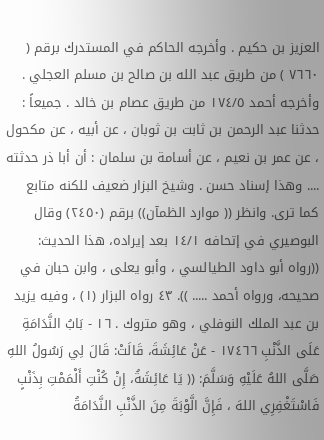العزيز بن حكيم . وأخرجه الحاكم في المستدرك برقم ( ٧٦٦٠ ) من طريق عبد الله بن صالح بن مسلم العجلي . وأخرجه أحمد ١٧٤/٥ من طريق عصام بن خالد . جميعاً : حدثنا عبد الرحمن بن ثابت بن ثوبان ، عن أبيه ، عن مكحول ، عن عمر بن نعيم ، عن أسامة بن سلمان : أن أبا ذر حدثته .... وهذا إسناد حسن . وشيخ البزار ضعيف للكنه متابع كما ترى. وانظر (( موارد الظمآن)) برقم (٢٤٥٠) وقال البوصيري في إتحافه ١٤/١ بعد إيراده، هذا الحديث: ((رواه أبو داود الطيالسي ، وأبو يعلى ، وابن حبان في صحيحه، ورواه أحمد ..... )). ٤٣ رواه البزار (١) ، وفيه يزيد بن عبد الملك النوفلي ، وهو متروك . ١٦ - بَابُ النَّدَامَةِ عَلَى الذَّنْبِ ١٧٤٦٦ - عَنْ عَائِشَةَ، قَالَتْ: قَالَ لِي رَسُولُ اللهِ صَلَّى اللهُ عَلَيْهِ وَسَلَّمَ: (( يَا عَائِشَةُ، إِنْ كُنْتِ أَلْمَمْتِ بِذَنْبٍ فَاسْتَغْفِرِي اللهَ ، فَإِنَّ الَّوْبَةَ مِنَ الذَّنْبِ النَّدَامَةُ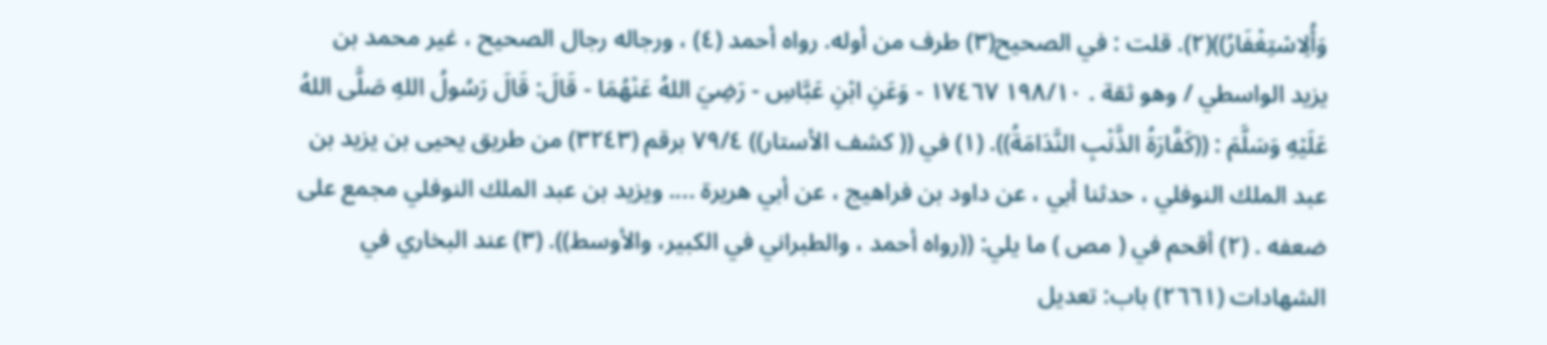وَأُلِاسْتِغْفَارُ))(٢). قلت : في الصحيح(٣) طرف من أوله. رواه أحمد (٤) ، ورجاله رجال الصحيح ، غير محمد بن يزيد الواسطي / وهو ثقة . ١٩٨/١٠ ١٧٤٦٧ - وَعَنِ ابْنِ عَبَّاسِ - رَضِيَ اللهُ عَنْهُمَا - قَالَ: قَالَ رَسُولُ اللهِ صَلَّى اللهُ عَلَيْهِ وَسَلَّمَ : ((كَفَّارَةُ الذَّنْبِ النَّدَامَةُ)). (١) في (( كشف الأستار)) ٧٩/٤ برقم (٣٢٤٣) من طريق يحيى بن يزيد بن عبد الملك النوفلي ، حدثنا أبي ، عن داود بن فراهيج ، عن أبي هريرة .... ويزيد بن عبد الملك النوفلي مجمع على ضعفه . (٢) أقحم في ( مص ) ما يلي: ((رواه أحمد ، والطبراني في الكبير، والأوسط)). (٣) عند البخاري في الشهادات (٢٦٦١) باب: تعديل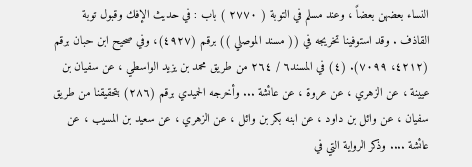النساء بعضهن بعضاً ، وعند مسلم في التوبة ( ٢٧٧٠ ) باب : في حديث الإفك وقبول توبة القاذف . وقد استوفينا تخريجه في (( مسند الموصلي )) برقم (٤٩٢٧)، وفي صحيح ابن حبان برقم (٤٢١٢، ٧٠٩٩). (٤) في المسند٦ / ٢٦٤ من طريق محمد بن يزيد الواسطي ، عن سفيان بن عيينة ، عن الزهري ، عن عروة ، عن عائشة ... وأخرجه الحميدي برقم (٢٨٦) بتحقيقنا من طريق سفيان ، عن وائل بن داود ، عن ابنه بكر بن وائل ، عن الزهري ، عن سعيد بن المسيب ، عن عائشة .... وذكر الرواية التي في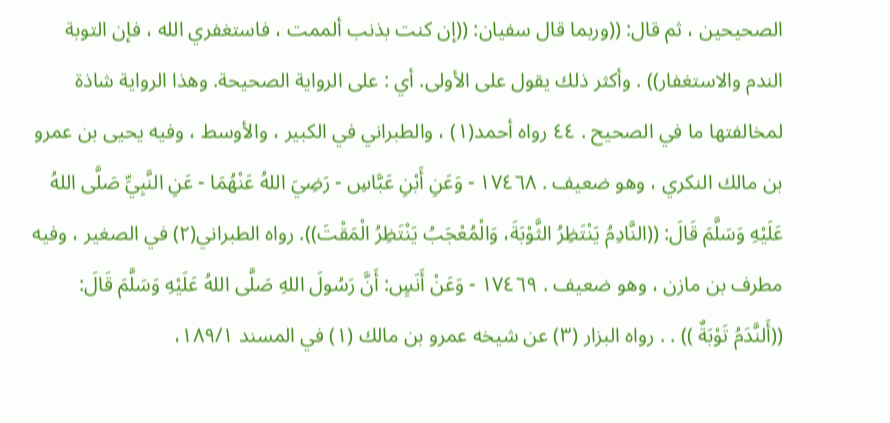الصحيحين ، ثم قال: ((وربما قال سفيان: ((إن كنت بذنب ألممت ، فاستغفري الله ، فإن التوبة الندم والاستغفار)) . وأكثر ذلك يقول على الأولى. أي : على الرواية الصحيحة. وهذا الرواية شاذة لمخالفتها ما في الصحيح . ٤٤ رواه أحمد(١) ، والطبراني في الكبير ، والأوسط ، وفيه يحيى بن عمرو بن مالك النكري ، وهو ضعيف . ١٧٤٦٨ - وَعَنِ أَبْنِ عَبَّاسِ - رَضِيَ اللهُ عَنْهُمَا - عَنِ النَّبِيِّ صَلَّى اللهُ عَلَيْهِ وَسَلَّمَ قَالَ: ((النَّادِمُ يَنْتَظِرُ الثَّوْبَةَ، وَالْمُعْجَبُ يَنْتَظِرُ الْمَقْتَ)). رواه الطبراني(٢) في الصغير ، وفيه مطرف بن مازن ، وهو ضعيف . ١٧٤٦٩ - وَعَنْ أَنَسٍ: أَنَّ رَسُولَ اللهِ صَلَّى اللهُ عَلَيْهِ وَسَلَّمَ قَالَ: ((أَلنَّدَمُ تَوْبَةٌ )) . . رواه البزار (٣) عن شيخه عمرو بن مالك (١) في المسند ١٨٩/١،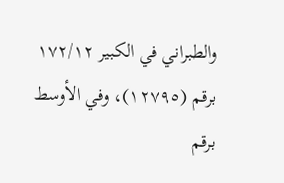والطبراني في الكبير ١٧٢/١٢ برقم (١٢٧٩٥)، وفي الأوسط برقم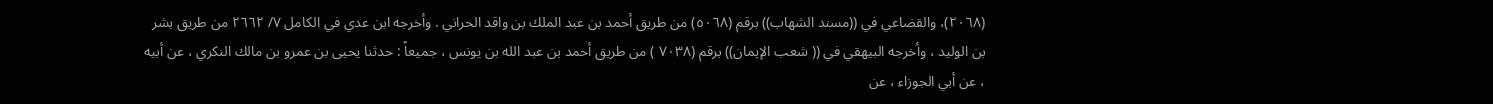(٢٠٦٨)، والقضاعي في ((مسند الشهاب)) برقم (٥٠٦٨) من طريق أحمد بن عبد الملك بن واقد الحراني . وأخرجه ابن عدي في الكامل ٧/ ٢٦٦٢ من طريق بشر بن الوليد ، وأخرجه البيهقي في (( شعب الإيمان)) برقم (٧٠٣٨ ) من طريق أحمد بن عبد الله بن يونس ، جميعاً : حدثنا يحيى بن عمرو بن مالك النكري ، عن أبيه ، عن أبي الجوزاء ، عن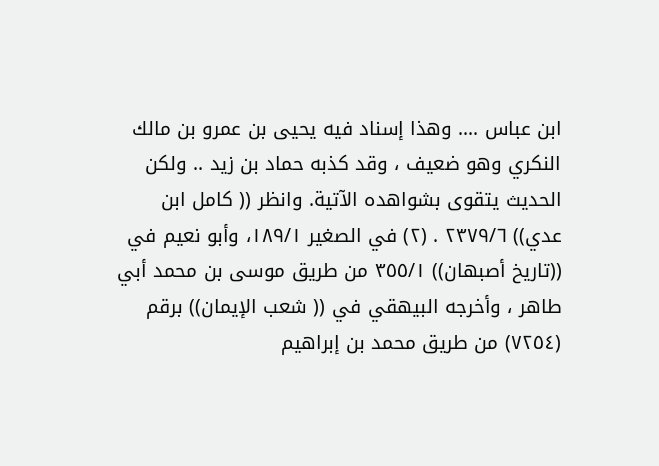ابن عباس .... وهذا إسناد فيه يحيى بن عمرو بن مالك النكري وهو ضعيف ، وقد كذبه حماد بن زيد .. ولكن الحديث يتقوى بشواهده الآتية. وانظر (( كامل ابن عدي)) ٢٣٧٩/٦ . (٢) في الصغير ١٨٩/١، وأبو نعيم في ((تاريخ أصبهان)) ٣٥٥/١ من طريق موسى بن محمد أبي طاهر ، وأخرجه البيهقي في (( شعب الإيمان)) برقم (٧٢٥٤) من طريق محمد بن إبراهيم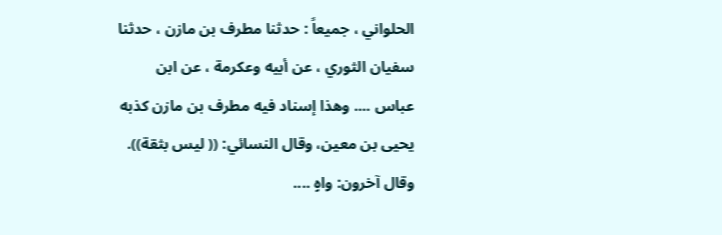الحلواني ، جميعاً : حدثنا مطرف بن مازن ، حدثنا سفيان الثوري ، عن أبيه وعكرمة ، عن ابن عباس .... وهذا إسناد فيه مطرف بن مازن كذبه يحيى بن معين، وقال النسائي: (( ليس بثقة)). وقال آخرون: واهٍ ....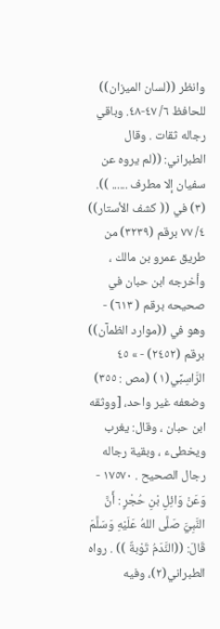وانظر ((لسان الميزان)) للحافظ ٦/ ٤٧-٤٨. وباقي رجاله ثقات . وقال الطبراني: ((لم يروه عن سفيان إلا مطرف ...... )). (٣) في (( كشف الأستار)) ٤/ ٧٧ برقم (٣٢٣٩) من طريق عمرو بن مالك ، وأخرجه ابن حبان في صحيحه برقم ( ٦١٣) - وهو في ((موارد الظمآن)) برقم (٢٤٥٢) - » ٤٥ الرَّاسِبِّي(١) (مص : ٣٥٥) وضعفه غير واحد، [ووثقه ابن حبان ، وقال: يغرب ويخطىء ، وبقية رجاله رجال الصحيح . ١٧٥٧٠ - وَعَنْ وَائِلِ بْنِ حُجْرٍ : أَنَّ النَّبِيَّ صَلَّى اللهُ عَلَيْهِ وَسَلَّمَ قَالَ: ((النَّدَمُ تَوْبةٌ )) . رواه الطبراني(٢)، وفيه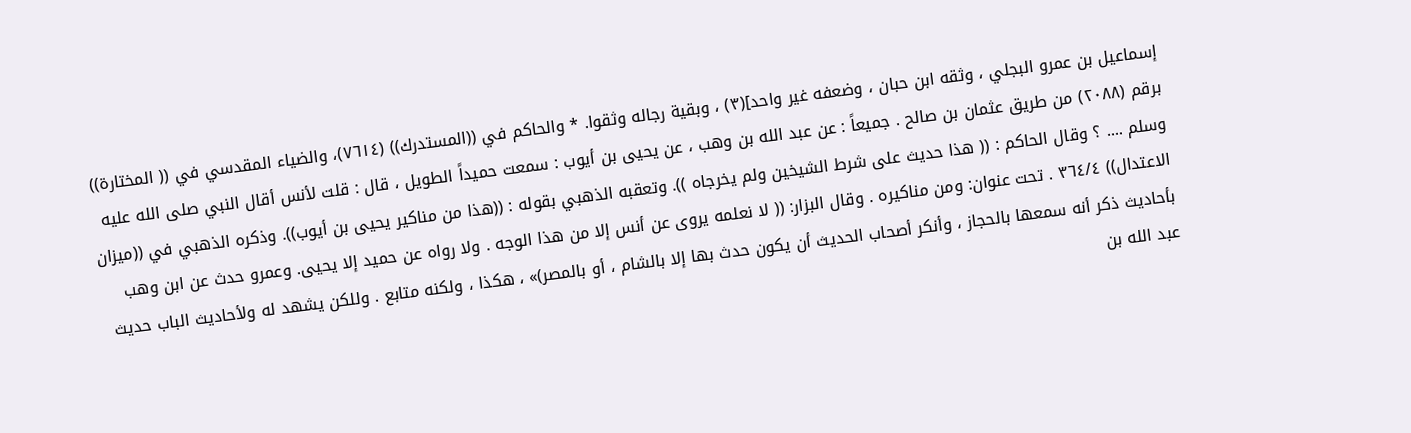إسماعيل بن عمرو البجلي ، وثقه ابن حبان ، وضعفه غير واحد](٣) ، وبقية رجاله وثقوا. * والحاكم في ((المستدرك)) (٧٦١٤)، والضياء المقدسي في (( المختارة)) برقم (٢٠٨٨) من طريق عثمان بن صالح . جميعاً : عن عبد الله بن وهب ، عن يحيى بن أيوب : سمعت حميداً الطويل ، قال : قلت لأنس أقال النبي صلى الله عليه وسلم .... ؟ وقال الحاكم : (( هذا حديث على شرط الشيخين ولم يخرجاه )). وتعقبه الذهبي بقوله : ((هذا من مناكير يحيى بن أيوب)). وذكره الذهبي في ((ميزان الاعتدال)) ٣٦٤/٤ . تحت عنوان: ومن مناكيره . وقال البزار: (( لا نعلمه يروى عن أنس إلا من هذا الوجه . ولا رواه عن حميد إلا يحيى. وعمرو حدث عن ابن وهب بأحاديث ذكر أنه سمعها بالحجاز ، وأنكر أصحاب الحديث أن يكون حدث بها إلا بالشام ، أو بالمصر)» ، هكذا ، ولكنه متابع . وللكن يشهد له ولأحاديث الباب حديث عبد الله بن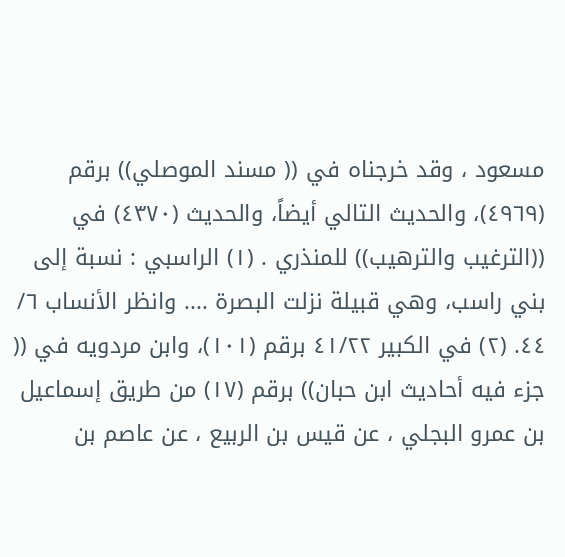مسعود ، وقد خرجناه في (( مسند الموصلي)) برقم (٤٩٦٩)، والحديث التالي أيضاً، والحديث (٤٣٧٠) في ((الترغيب والترهيب)) للمنذري . (١) الراسبي : نسبة إلى بني راسب، وهي قبيلة نزلت البصرة .... وانظر الأنساب ٦/ ٤٤. (٢) في الكبير ٤١/٢٢ برقم (١٠١)، وابن مردويه في (( جزء فيه أحاديث ابن حبان)) برقم (١٧) من طريق إسماعيل بن عمرو البجلي ، عن قيس بن الربيع ، عن عاصم بن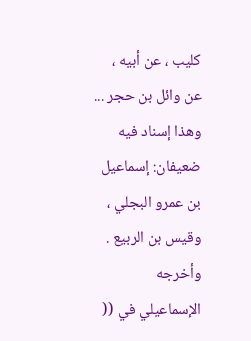كليب ، عن أبيه ، عن وائل بن حجر ... وهذا إسناد فيه ضعيفان: إسماعيل بن عمرو البجلي ، وقيس بن الربيع . وأخرجه الإسماعيلي في ((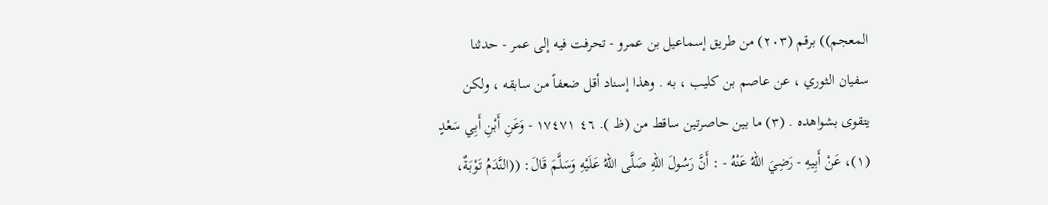المعجم)) برقم (٢٠٣) من طريق إسماعيل بن عمرو - تحرفت فيه إلى عمر - حدثنا سفيان الثوري ، عن عاصم بن كليب ، به . وهذا إسناد أقل ضعفاً من سابقه ، ولكن يتقوى بشواهده . (٣) ما بين حاصرتين ساقط من (ظ ). ٤٦ ١٧٤٧١ - وَعَنِ أَبْنِ أَبِي سَعْدٍ (١)، عَنْ أَبِيهِ - رَضِيَ اللهُ عَنْهُ - : أَنَّ رَسُولَ اللهِ صَلَّى اللهُ عَلَيْهِ وَسَلَّمَ قَالَ: ((النَّدَمُ تَوْبَةٌ،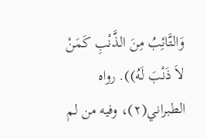وَالتَّائِبُ مِنَ الذَّنْبِ كَمَنْ لاَ ذَنْبَ لَهُ)). رواه الطبراني(٢)، وفيه من لم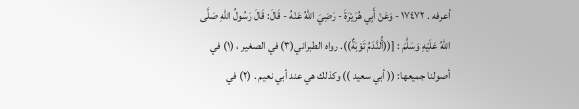أعرفه . ١٧٤٧٢ - وَعَنْ أَبِي هُرَيْرَةَ - رَضِيَ اللهُ عَنْهُ - قَالَ: قَالَ رَسُولُ اللهِ صَلَّى اللهُ عَلَيْهِ وَسَلَّمَ : [((أُلنَّدَمُ تَوْبَةٌ)). رواه الطبراني(٣) في الصغير ، (١) في أصولنا جميعها: (( أبي سعيد )) وكذلك هي عند أبي نعيم . (٢) في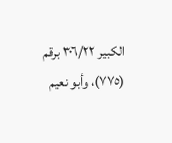الكبير ٣٠٦/٢٢ برقم (٧٧٥)، وأبو نعيم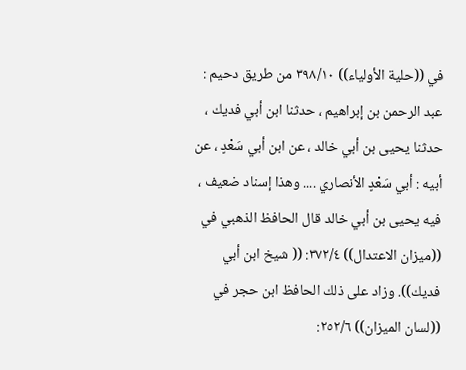في ((حلية الأولياء)) ٣٩٨/١٠ من طريق دحيم : عبد الرحمن بن إبراهيم ، حدثنا ابن أبي فديك ، حدثنا يحيى بن أبي خالد ، عن ابن أبي سَعْدٍ ، عن أبيه : أبي سَعْدٍ الأنصاري .... وهذا إسناد ضعيف ، فيه يحيى بن أبي خالد قال الحافظ الذهبي في ((ميزان الاعتدال)) ٣٧٢/٤: (( شيخ ابن أبي فديك)). وزاد على ذلك الحافظ ابن حجر في ((لسان الميزان)) ٢٥٢/٦: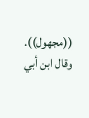((مجهول)). وقال ابن أبي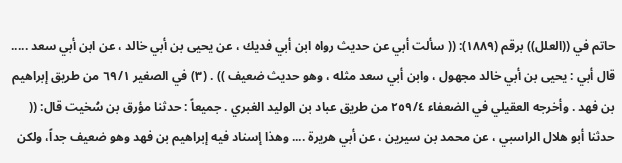حاتم في ((العلل)) برقم (١٨٨٩): (( سألت أبي عن حديث رواه ابن أبي فديك ، عن يحيى بن أبي خالد ، عن ابن أبي سعد ..... قال أبي : يحيى بن أبي خالد مجهول ، وابن أبي سعد مثله ، وهو حديث ضعيف )) . (٣) في الصغير ٦٩/١ من طريق إبراهيم بن فهد . وأخرجه العقيلي في الضعفاء ٢٥٩/٤ من طريق عباد بن الوليد الغبري . جميعاً : حدثنا مؤرق بن سُخيت قال: (( حدثنا أبو هلال الراسبي ، عن محمد بن سيرين ، عن أبي هريرة .... وهذا إسناد فيه إبراهيم بن فهد وهو ضعيف جداً، ولكن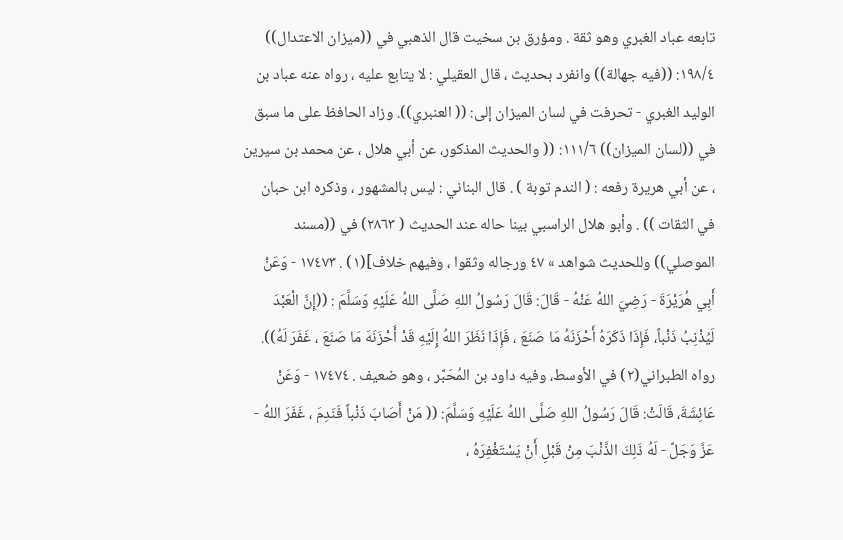تابعه عباد الغبري وهو ثقة . ومؤرق بن سخيت قال الذهبي في ((ميزان الاعتدال)) ١٩٨/٤: ((فيه جهالة)) وانفرد بحديث ، قال العقيلي : لا يتابع عليه ، رواه عنه عباد بن الوليد الغبري - تحرفت في لسان الميزان إلى: (( العنبري)). وزاد الحافظ على ما سبق في ((لسان الميزان)) ١١١/٦: (( والحديث المذكور، عن أبي هلال ، عن محمد بن سيرين ، عن أبي هريرة رفعه : ( الندم توبة ) . قال البناني : ليس بالمشهور ، وذكره ابن حبان في الثقات )) . وأبو هلال الراسبي بينا حاله عند الحديث ( ٢٨٦٣) في ((مسند الموصلي)) وللحديث شواهد » ٤٧ ورجاله وثقوا ، وفيهم خلاف](١) . ١٧٤٧٣ - وَعَنْ أَبِي هُرَيْرَةَ - رَضِيَ اللهُ عَنْهُ - قَالَ: قَالَ رَسُولُ اللهِ صَلَّى اللهُ عَلَيْهِ وَسَلَّمَ : ((إِنَّ الْعَبْدَ لَيُذْنِبُ ذَنْباً، فَإِذَا ذَكَرَهُ أَحْزَنَهُ مَا صَنَعَ ، فَإِذَا نَظَرَ اللهُ إِلَيْهِ قَدْ أَحْزَنَهَ مَا صَنَعَ ، غَفَرَ لَهُ)). رواه الطبراني(٢) في الأوسط، وفيه داود بن المُحَبَّر ، وهو ضعيف . ١٧٤٧٤ - وَعَنْ عَائِشَةَ، قَالَتْ: قَالَ رَسُولُ اللهِ صَلَّى اللهُ عَلَيْهِ وَسَلَّمَ: (( مَنْ أَصَابَ ذَنْباً فَنَدِمَ ، غَفَرَ اللهُ - عَزَّ وَجَلَّ - لَهُ ذَلِكَ الذَّنْبَ مِنْ قَبْلِ أَنْ يَسْتَغْفِرَهُ ،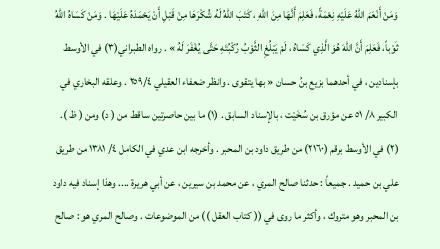وَمَنْ أَنْعَمَ اللهُ عَلَيْهِ نِعْمَةً، فَعَلِمَ أَنَّهَا مِنَ اللهِ ، كَتَبَ اللهُ لَهُ شُكْرَهَا مِنْ قَبْلِ أَنْ يَحْمَدَهُ عَلَيْهَا . وَمَنْ كَسَاهُ اللهُ ثَوْباً، فَعَلِمَ أَنَّ اللهَ هُوَ الَّذِي كَسَاهُ ، لَمْ يَبْلُغِ الثَّوْبُ رُكْبُتَهِ حَتَّى يُغْفَرَ لَهُ » . رواه الطبراني(٣) في الأوسط بإسنادين ، في أحدهما بزيع بنُ حسان « بها يتقوى . وانظر ضعفاء العقيلي ٢٥٩/٤ . وعلقه البخاري في الكبير ٨/ ٥١ عن مؤرق بن سُخَيْت ، بالإسناد السابق . (١) ما بين حاصرتين ساقط من ( د) ومن ( ظ ). (٢) في الأوسط برقم (٢١٦٠) من طريق داود بن المحبر . وأخرجه ابن عدي في الكامل ٤/ ١٣٨١ من طريق علي بن حميد . جميعاً : حدثنا صالح المري ، عن محمد بن سيرين ، عن أبي هريرة .... وهذا إسناد فيه داود بن المحبر وهو متروك ، وأكثر ما روى في (( كتاب العقل )) من الموضوعات . وصالح المري هو : صالح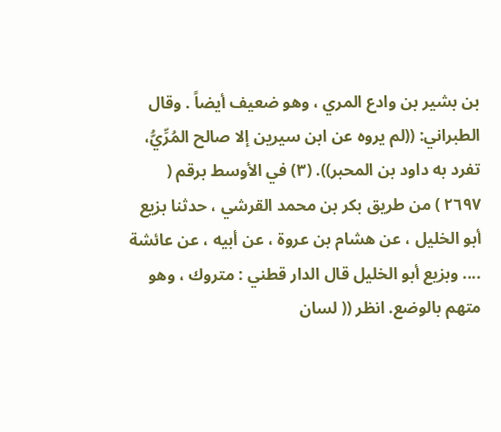بن بشير بن وادع المري ، وهو ضعيف أيضاً . وقال الطبراني: ((لم يروه عن ابن سيرين إلا صالح المُرِّيُّ، تفرد به داود بن المحبر)). (٣) في الأوسط برقم ( ٢٦٩٧ ) من طريق بكر بن محمد القرشي ، حدثنا بزيع أبو الخليل ، عن هشام بن عروة ، عن أبيه ، عن عائشة .... وبزيع أبو الخليل قال الدار قطني : متروك ، وهو متهم بالوضع. انظر (( لسان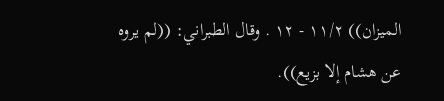الميزان)) ١١/٢ - ١٢ . وقال الطبراني: ((لم يروه عن هشام إلا بزيع)).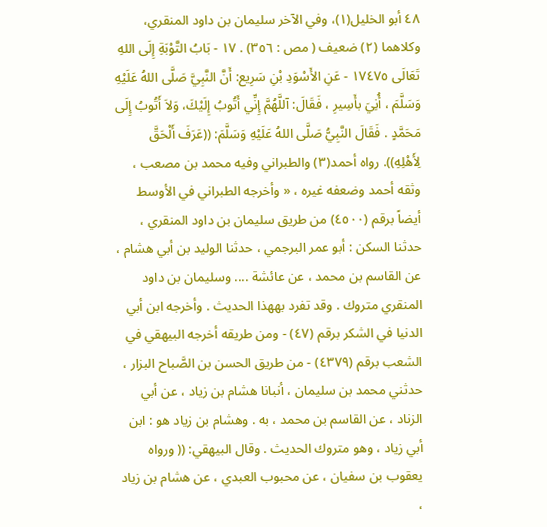٤٨ أبو الخليل(١)، وفي الآخر سليمان بن داود المنقري، وكلاهما (٢) ضعيف ( مص : ٣٥٦) . ١٧ - بَابُ التَّوْبَةِ إِلَى اللهِ تَعَالَى ١٧٤٧٥ - عَنِ الأَسْوَدِ بْنِ سَرِيع: أَنَّ النَّبِيَّ صَلَّى اللهُ عَلَيْهِ وَسَلَّمَ ، أُنِيَ بأَسِيرِ ، فَقَالَ: آللَّهُمَّ إِنِّي أَتُوبُ إِلَيْكَ، وَلاَ أَتُوبُ إِلَى مَحَمَّدٍ . فَقَالَ النَّبِيُّ صَلَّى اللهُ عَلَيْهِ وَسَلَّمَ: ((عَرَفَ أَلْحَقَّ لِأَهْلِهِ)). رواه أحمد(٣) والطبراني وفيه محمد بن مصعب ، وثقه أحمد وضعفه غيره ، « وأخرجه الطبراني في الأوسط أيضاً برقم (٤٥٠٠) من طريق سليمان بن داود المنقري ، حدثنا السكن : أبو عمر البرجمي ، حدثنا الوليد بن أبي هشام ، عن القاسم بن محمد ، عن عائشة .... وسليمان بن داود المنقري متروك . وقد تفرد بههذا الحديث . وأخرجه ابن أبي الدنيا في الشكر برقم (٤٧) - ومن طريقه أخرجه البيهقي في الشعب برقم (٤٣٧٩) - من طريق الحسن بن الصَّباح البزار ، حدثني محمد بن سليمان ، أنبانا هشام بن زياد ، عن أبي الزناد ، عن القاسم بن محمد ، به . وهشام بن زياد هو : ابن أبي زياد ، وهو متروك الحديث . وقال البيهقي: (( ورواه يعقوب بن سفيان ، عن محبوب العبدي ، عن هشام بن زياد ،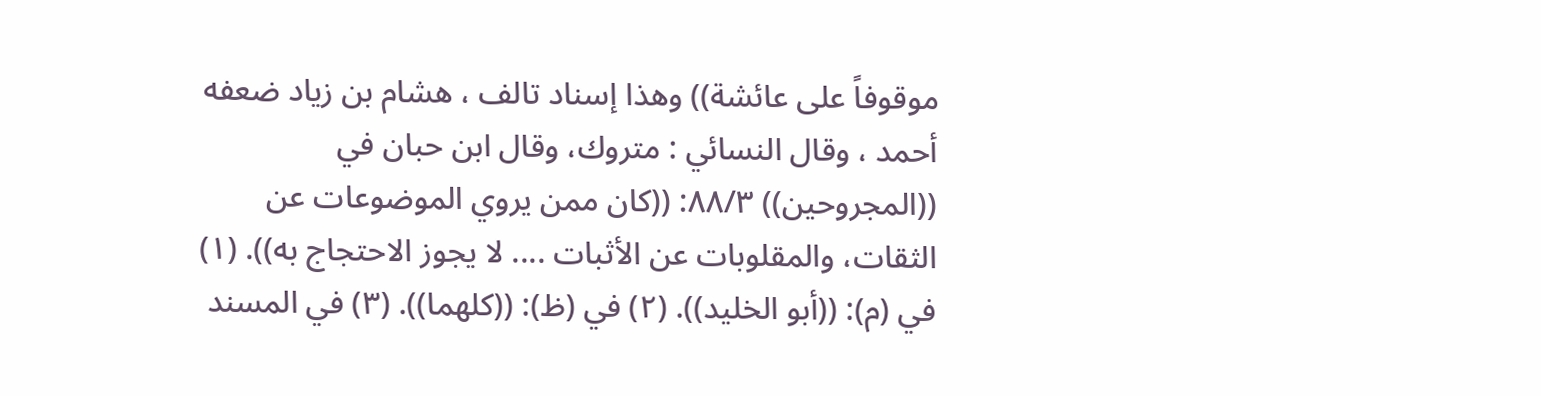موقوفاً على عائشة)) وهذا إسناد تالف ، هشام بن زياد ضعفه أحمد ، وقال النسائي : متروك، وقال ابن حبان في ((المجروحين)) ٨٨/٣: ((كان ممن يروي الموضوعات عن الثقات، والمقلوبات عن الأثبات .... لا يجوز الاحتجاج به)). (١) في (م): ((أبو الخليد)). (٢) في (ظ): ((كلهما)). (٣) في المسند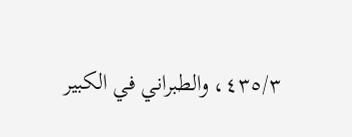٤٣٥/٣، والطبراني في الكبير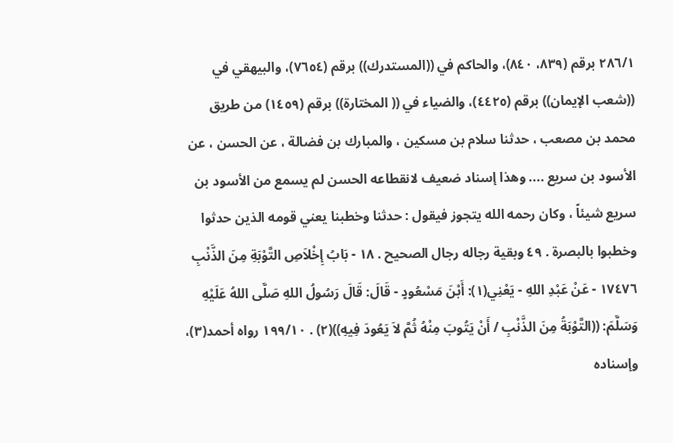٢٨٦/١ برقم (٨٣٩، ٨٤٠)، والحاكم في ((المستدرك)) برقم (٧٦٥٤)، والبيهقي في ((شعب الإيمان)) برقم (٤٤٢٥)، والضياء في (( المختارة)) برقم (١٤٥٩) من طريق محمد بن مصعب ، حدثنا سلام بن مسكين ، والمبارك بن فضالة ، عن الحسن ، عن الأسود بن سريع .... وهذا إسناد ضعيف لانقطاعه الحسن لم يسمع من الأسود بن سريع شيئاً ، وكان رحمه الله يتجوز فيقول : حدثنا وخطبنا يعني قومه الذين حدثوا وخطبوا بالبصرة . ٤٩ وبقية رجاله رجال الصحيح . ١٨ - بَابُ إِخْلاَصِ التَّوْبَةِ مِنَ الذَّنْبِ ١٧٤٧٦ - عَنْ عَبْدِ اللهِ - يَعْنِي(١): أَبْنَ مَسْعُودٍ - قَالَ: قَالَ رَسُولُ اللهِ صَلَّى اللهُ عَلَيْهِ وَسَلَّمَ: ((التَّوْبَةُ مِنَ الذَّنْبِ / أَنْ يَتُوبَ مِنْهُ ثُمَّ لاَ يَعُودَ فِيهِ))(٢) . ١٩٩/١٠ رواه أحمد(٣)، وإسناده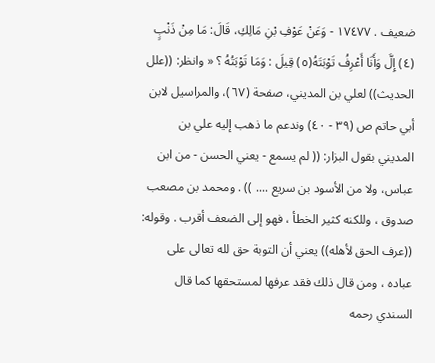ضعيف . ١٧٤٧٧ - وَعَنْ عَوْفِ بْنِ مَالِكِ، قَالَ: مَا مِنْ ذَنْبٍ (٤) إِلَّ وَأَنَا أَعْرِفُ تَوْبَتَهُ(٥) قِيلَ : وَمَا تَوْبَتُهُ ؟ « وانظر: ((علل الحديث)) لعلي بن المديني، صفحة (٦٧)، والمراسيل لابن أبي حاتم ص (٣٩ - ٤٠) وندعم ما ذهب إليه علي بن المديني بقول البزار: (( لم يسمع - يعني الحسن - من ابن عباس، ولا من الأسود بن سريع .... )) . ومحمد بن مصعب صدوق ، وللكنه كثير الخطأ ، فهو إلى الضعف أقرب . وقوله: ((عرف الحق لأهله)) يعني أن التوبة حق لله تعالى على عباده ، ومن قال ذلك فقد عرفها لمستحقها كما قال السندي رحمه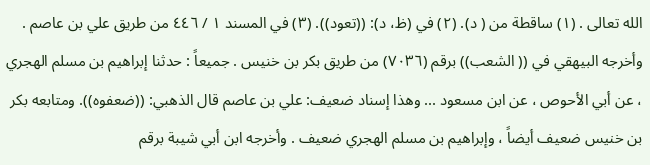الله تعالى . (١) ساقطة من ( د). (٢) في (ظ، د): ((تعود)). (٣) في المسند ١ / ٤٤٦ من طريق علي بن عاصم . وأخرجه البيهقي في (( الشعب)) برقم (٧٠٣٦) من طريق بكر بن خنيس . جميعاً : حدثنا إبراهيم بن مسلم الهجري ، عن أبي الأحوص ، عن ابن مسعود ... وهذا إسناد ضعيف: علي بن عاصم قال الذهبي: ((ضعفوه)). ومتابعه بكر بن خنيس ضعيف أيضاً ، وإبراهيم بن مسلم الهجري ضعيف . وأخرجه ابن أبي شيبة برقم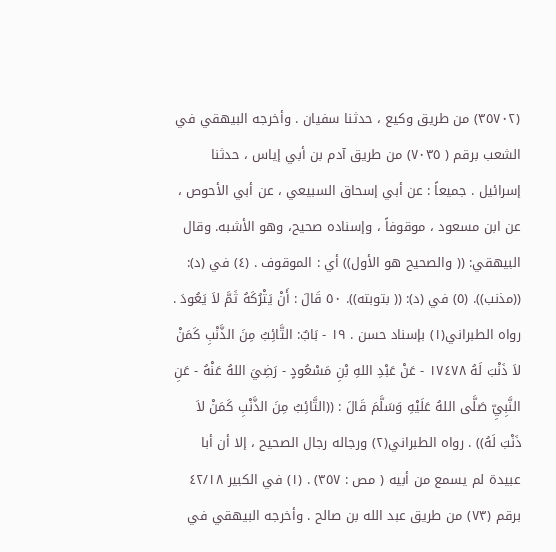(٣٥٧٠٢) من طريق وكيع ، حدثنا سفيان . وأخرجه البيهقي في الشعب برقم ( ٧٠٣٥) من طريق آدم بن أبي إياس ، حدثنا إسرائيل . جميعاً : عن أبي إسحاق السبيعي ، عن أبي الأحوص ، عن ابن مسعود ، موقوفاً ، وإسناده صحيح، وهو الأشبه. وقال البيهقي: (( والصحيح هو الأول)) أي : الموقوف . (٤) في (د): ((مذنب)). (٥) في (د): (( بتوبته)). ٥٠ قَالَ : أَنْ يَتْرُكَهُ ثَمَّ لاَ يَعُودَ . رواه الطبراني(١) بإسناد حسن . ١٩ - بَابٌ: التَّائِبُ مِنَ الذَّنْبِ كَمَنْ لاَ ذَنْبَ لَهُ ١٧٤٧٨ - عَنْ عَبْدِ اللهِ بْنِ مَسْعُودٍ - رَضِيَ اللهُ عَنْهُ - عَنِ النَّبِيِّ صَلَّى اللهُ عَلَيْهِ وَسَلَّمَ قَالَ : ((التَّائِبُ مِنَ الذَّنْبِ كَمَنْ لاَ ذَنْبَ لَهُ)) . رواه الطبراني(٢) ورجاله رجال الصحيح ، إلا أن أبا عبيدة لم يسمع من أبيه ( مص : ٣٥٧) . (١) في الكبير ٤٢/١٨ برقم (٧٣) من طريق عبد الله بن صالح . وأخرجه البيهقي في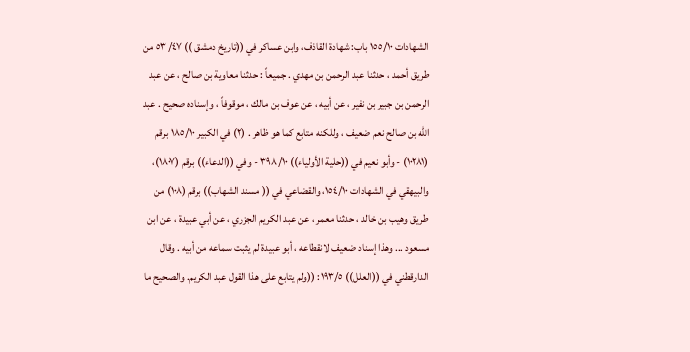الشهادات ١٥٥/١٠ باب: شهادة القاذف، وابن عساكر في ((تاريخ دمشق )) ٤٧/ ٥٣ من طريق أحمد ، حدثنا عبد الرحمن بن مهدي . جميعاً : حدثنا معاوية بن صالح ، عن عبد الرحمن بن جبير بن نفير ، عن أبيه ، عن عوف بن مالك ، موقوفاً ، وإسناده صحيح . عبد الله بن صالح نعم ضعيف ، وللكنه متابع كما هو ظاهر . (٢) في الكبير ١٨٥/١٠ برقم (١٠٢٨١) - وأبو نعيم في ((حلية الأولياء)) ٣٩٨/١٠ - وفي ((الدعاء)) برقم (١٨٠٧)، والبيهقي في الشهادات ١٥٤/١٠، والقضاعي في (( مسند الشهاب)) برقم (١٠٨) من طريق وهيب بن خالد ، حدثنا معمر ، عن عبد الكريم الجزري ، عن أبي عبيدة ، عن ابن مسعود ... وهذا إسناد ضعيف لانقطاعه ، أبو عبيدة لم يثبت سماعه من أبيه . وقال الدارقطني في ((العلل)) ١٩٣/٥: ((ولم يتابع على هذا القول عبد الكريم. والصحيح ما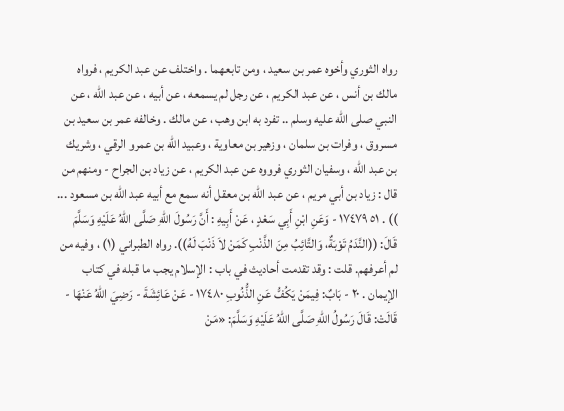رواه الثوري وأخوه عمر بن سعيد ، ومن تابعهما . واختلف عن عبد الكريم ، فرواه مالك بن أنس ، عن عبد الكريم ، عن رجل لم يسمعه ، عن أبيه ، عن عبد الله ، عن النبي صلى الله عليه وسلم .. تفرد به ابن وهب ، عن مالك . وخالفه عمر بن سعيد بن مسروق ، وفرات بن سلمان ، وزهير بن معاوية ، وعبيد الله بن عمرو الرقي ، وشريك بن عبد الله ، وسفيان الثوري فرووه عن عبد الكريم ، عن زياد بن الجراح - ومنهم من قال : زياد بن أبي مريم ، عن عبد الله بن معقل أنه سمع مع أبيه عبد الله بن مسعود ... )) . ٥١ ١٧٤٧٩ - وَعَنِ ابْنِ أَبِي سَعْدٍ ، عَنْ أَبِيهِ : أَنَّ رَسُولَ اللهِ صَلَّى اللهُ عَلَيْهِ وَسَلَّمَ قَالَ: ((النَّدَمُ تَوْبَةٌ، وَالتَّائِبُ مِنَ الذَّنْبِ كَمَنْ لاَ ذَنْبَ لَهُ)). رواه الطبراني (١) ، وفيه من لم أعرفهم. قلت : وقد تقدمت أحاديث في باب : الإسلام يجب ما قبله في كتاب الإيمان . ٢٠ - بَابٌ: فِيمَنْ يَكُفُّ عَنِ الذُّنُوبِ ١٧٤٨٠ - عَنْ عَائِشَةَ - رَضِيَ اللهُ عَنْهَا - قَالَتْ: قَالَ رَسُولُ اللهِ صَلَّى اللهُ عَلَيْهِ وَسَلَّمَ: «مَنْ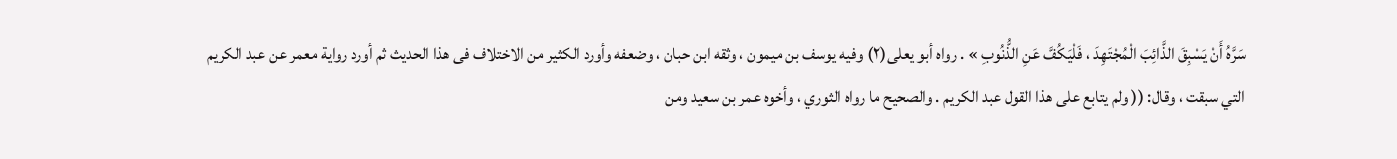سَرَّهُ أَنْ يَسْبِقَ الذَّائِبَ الْمُجْتَهِدَ ، فَلْيَكُفَّ عَنِ الذُّنُوبِ » . رواه أبو يعلى(٢) وفيه يوسف بن ميمون ، وثقه ابن حبان ، وضعفه وأورد الكثير من الاختلاف فى هذا الحديث ثم أورد رواية معمر عن عبد الكريم التي سبقت ، وقال: (( ولم يتابع على هذا القول عبد الكريم . والصحيح ما رواه الثوري ، وأخوه عمر بن سعيد ومن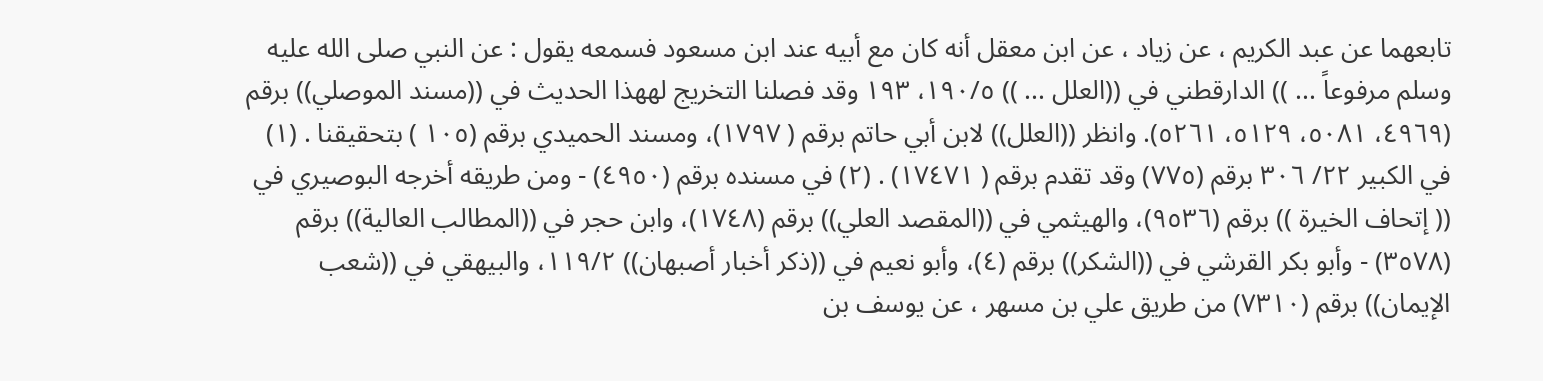تابعهما عن عبد الكريم ، عن زياد ، عن ابن معقل أنه كان مع أبيه عند ابن مسعود فسمعه يقول : عن النبي صلى الله عليه وسلم مرفوعاً ... )) الدارقطني في ((العلل ... )) ١٩٠/٥، ١٩٣ وقد فصلنا التخريج لههذا الحديث في ((مسند الموصلي)) برقم (٤٩٦٩، ٥٠٨١، ٥١٢٩، ٥٢٦١). وانظر ((العلل)) لابن أبي حاتم برقم ( ١٧٩٧)، ومسند الحميدي برقم (١٠٥ ) بتحقيقنا . (١) في الكبير ٢٢/ ٣٠٦ برقم (٧٧٥) وقد تقدم برقم ( ١٧٤٧١) . (٢) في مسنده برقم (٤٩٥٠) - ومن طريقه أخرجه البوصيري في (( إتحاف الخيرة )) برقم (٩٥٣٦)، والهيثمي في ((المقصد العلي)) برقم (١٧٤٨)، وابن حجر في ((المطالب العالية)) برقم (٣٥٧٨) - وأبو بكر القرشي في ((الشكر)) برقم (٤)، وأبو نعيم في ((ذكر أخبار أصبهان)) ١١٩/٢، والبيهقي في ((شعب الإيمان)) برقم (٧٣١٠) من طريق علي بن مسهر ، عن يوسف بن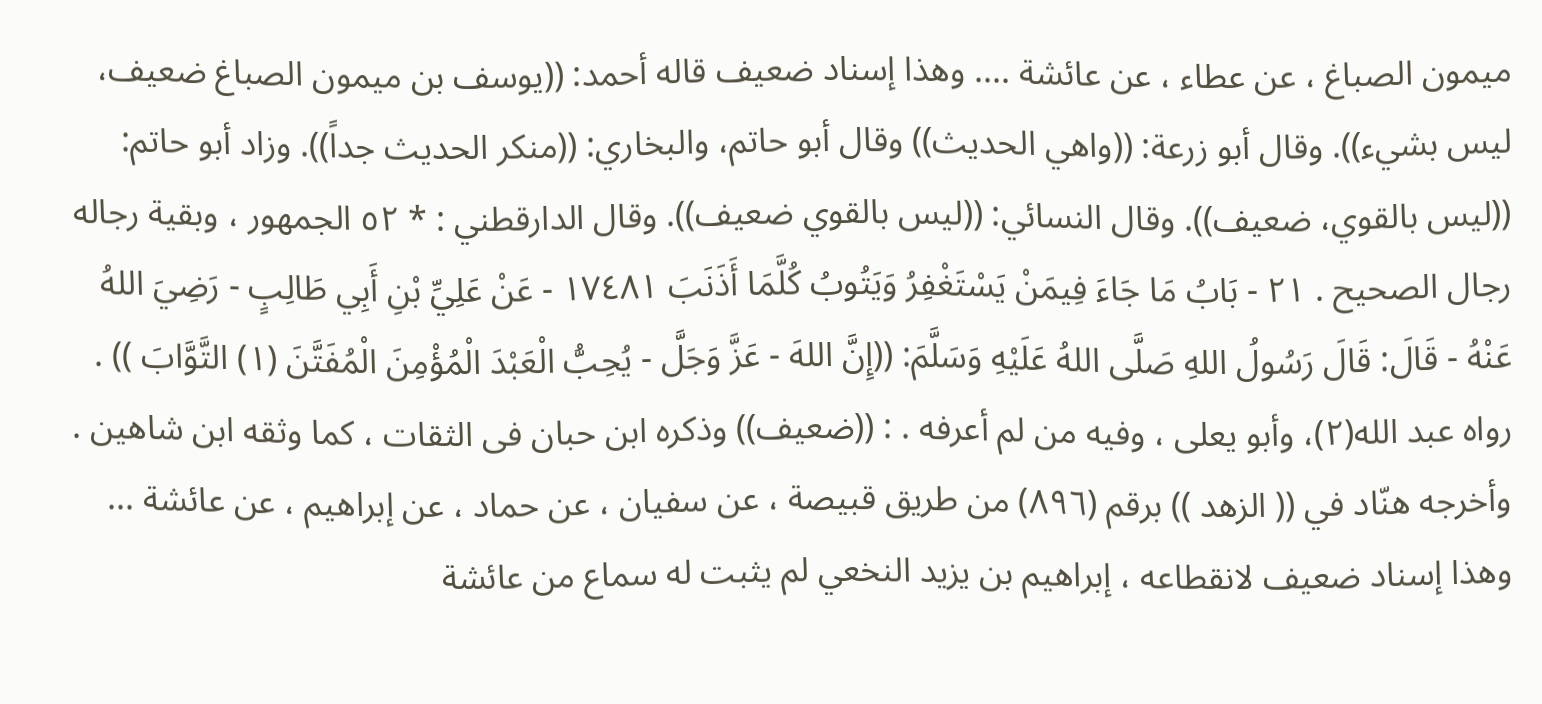ميمون الصباغ ، عن عطاء ، عن عائشة .... وهذا إسناد ضعيف قاله أحمد: ((يوسف بن ميمون الصباغ ضعيف، ليس بشيء)). وقال أبو زرعة: ((واهي الحديث)) وقال أبو حاتم، والبخاري: ((منكر الحديث جداً)). وزاد أبو حاتم: ((ليس بالقوي، ضعيف)). وقال النسائي: ((ليس بالقوي ضعيف)). وقال الدارقطني : * ٥٢ الجمهور ، وبقية رجاله رجال الصحيح . ٢١ - بَابُ مَا جَاءَ فِيمَنْ يَسْتَغْفِرُ وَيَتُوبُ كُلَّمَا أَذَنَبَ ١٧٤٨١ - عَنْ عَلِيِّ بْنِ أَبِي طَالِبٍ - رَضِيَ اللهُ عَنْهُ - قَالَ: قَالَ رَسُولُ اللهِ صَلَّى اللهُ عَلَيْهِ وَسَلَّمَ: ((إِنَّ اللهَ - عَزَّ وَجَلَّ - يُحِبُّ الْعَبْدَ الْمُؤْمِنَ الْمُفَتَّنَ (١) التَّوَّابَ )) . رواه عبد الله(٢)، وأبو يعلى ، وفيه من لم أعرفه . : ((ضعيف)) وذكره ابن حبان فى الثقات ، كما وثقه ابن شاهين . وأخرجه هنّاد في (( الزهد )) برقم (٨٩٦) من طريق قبيصة ، عن سفيان ، عن حماد ، عن إبراهيم ، عن عائشة ... وهذا إسناد ضعيف لانقطاعه ، إبراهيم بن يزيد النخعي لم يثبت له سماع من عائشة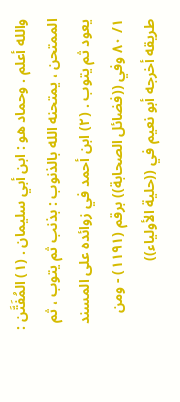والله أعلم . وحماد هو : ابن أبي سليمان . (١) المُفَتَّن : الممتحن ، يمتحنه الله بالذنوب : بذنب ثم يتوب ، ثم يعود ثم يتوب . (٢) ابن أحمد في زوائده على المسند ١/ ٨٠ وفي ((فضائل الصحابة)) برقم (١١٩١) - ومن طريقه أخرجه أبو نعيم في ((حلية الأولياء))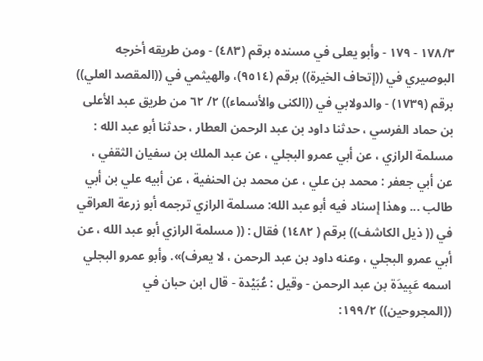١٧٨/٣ - ١٧٩ - وأبو يعلى في مسنده برقم (٤٨٣) - ومن طريقه أخرجه البوصيري في ((إتحاف الخيرة)) برقم (٩٥١٤)، والهيثمي في ((المقصد العلي)) برقم (١٧٣٩) - والدولابي في ((الكنى والأسماء)) ٢/ ٦٢ من طريق عبد الأعلى بن حماد الفرسي ، حدثنا داود بن عبد الرحمن العطار ، حدثنا أبو عبد الله : مسلمة الرازي ، عن أبي عمرو البجلي ، عن عبد الملك بن سفيان الثقفي ، عن أبي جعفر : محمد بن علي ، عن محمد بن الحنفية ، عن أبيه علي بن أبي طالب ... وهذا إسناد فيه أبو عبد الله: مسلمة الرازي ترجمه أبو زرعة العراقي في (( ذيل الكاشف)) برقم ( ١٤٨٢) فقال : (( مسلمة الرازي أبو عبد الله ، عن أبي عمرو البجلي ، وعنه داود بن عبد الرحمن ، لا يعرف)». وأبو عمرو البجلي اسمه عَبِيدَة بن عبد الرحمن - وقيل : عُبَيْدة - قال ابن حبان في ((المجروحين)) ١٩٩/٢: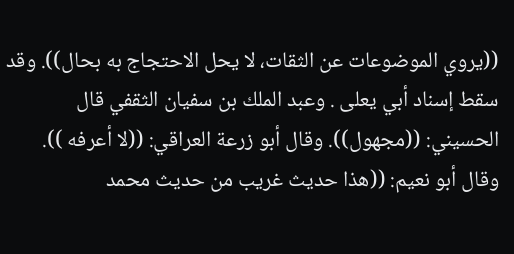((يروي الموضوعات عن الثقات، لا يحل الاحتجاج به بحال)). وقد سقط إسناد أبي يعلى . وعبد الملك بن سفيان الثقفي قال الحسيني: ((مجهول)). وقال أبو زرعة العراقي: ((لا أعرفه )). وقال أبو نعيم: ((هذا حديث غريب من حديث محمد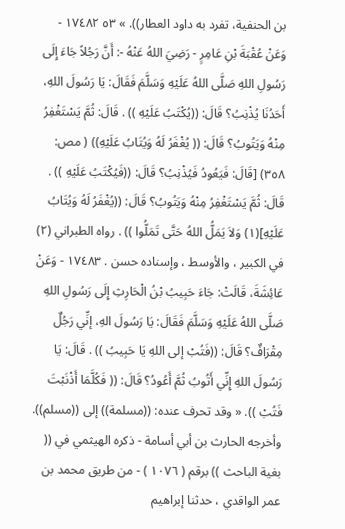بن الحنفية، تفرد به داود العطار)). » ٥٣ ١٧٤٨٢ - وَعَنْ عُقْبَةَ بْنِ عَامِرٍ - رَضِيَ اللهُ عَنْهُ -: أَنَّ رَجُلاً جَاءَ إِلَى رَسُولِ اللهِ صَلَّى اللهُ عَلَيْهِ وَسَلَّمَ فَقَالَ: يَا رَسُولَ اللهِ، أَحَدُنَا يُذْنِبُ؟ قَالَ: ((يُكْتَبُ عَلَيْهِ )) . قَالَ: ثُمَّ يَسْتَغْفِرُ مِنْهُ وَيَتُوبُ؟ قَالَ: (( يُغْفَرُ لَهُ وَيُتَابُ عَلَيْهِ)) ( مص: ٣٥٨) [قَالَ: فَيَعُودُ فَيُذْنِبُ؟ قَالَ: ((فَيُكْتَبُ عَلَيْهِ )) . قَالَ: ثُمَّ يَسْتَغْفِرُ مِنْهُ وَيَتُوبُ؟ قَالَ: ((يُغْفَرُ لَهُ وَيُتَابُ عَلَيْهِ](١) وَلاَ يَمَلُّ اللهُ حَتَّى تَمَلُّوا )) . رواه الطبراني (٢) في الكبير ، والأوسط ، وإسناده حسن . ١٧٤٨٣ - وَعَنْ عَائِشَةَ، قَالَتْ: جَاءَ حَبِيبُ بْنُ الْحَارِثِ إِلَى رَسُولِ اللهِ صَلَّى اللهُ عَلَيْهِ وَسَلَّمَ فَقَالَ: يَا رَسُولَ الهِ، إنِّي رَجُلٌ مِقْرَافٌ؟ قَالَ: ((فَتُبْ إلى اللهِ يَا حَبِيبُ )) . قَالَ: يَا رَسُولَ اللهِ إِنِّي أَتُوبُ ثُمَّ أَعُودُ؟ قَالَ: (( فَكُلَّمَا أَذْنَبْتَ فَتُبْ )). « وقد تحرف عنده: ((مسلمة)) إلى ((مسلم)). وأخرجه الحارث بن أبي أسامة - ذكره الهيثمي في (( بغية الباحث )) برقم ( ١٠٧٦ ) - من طريق محمد بن عمر الواقدي ، حدثنا إبراهيم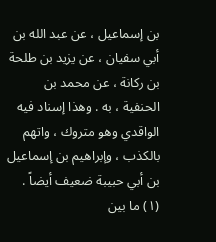بن إسماعيل ، عن عبد الله بن أبي سفيان ، عن يزيد بن طلحة بن ركانة ، عن محمد بن الحنفية ، به . وهذا إسناد فيه الواقدي وهو متروك ، واتهم بالكذب ، وإبراهيم بن إسماعيل بن أبي حبيبة ضعيف أيضاً . (١) ما بين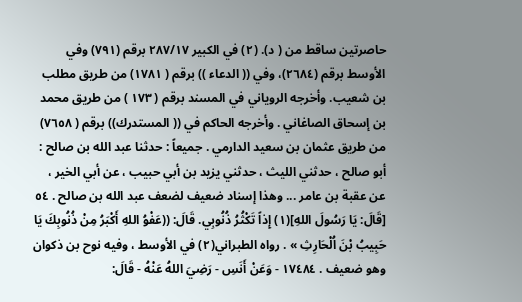حاصرتين ساقط من ( د). (٢) في الكبير ٢٨٧/١٧ برقم (٧٩١) وفي الأوسط برقم (٢٦٨٤)، وفي (( الدعاء )) برقم ( ١٧٨١) من طريق مطلب بن شعيب. وأخرجه الروياني في المسند برقم ( ١٧٣ ) من طريق محمد بن إسحاق الصاغاني . وأخرجه الحاكم في (( المستدرك)) برقم ( ٧٦٥٨) من طريق عثمان بن سعيد الدارمي . جميعاً : حدثنا عبد الله بن صالح : أبو صالح ، حدثني الليث ، حدثني يزيد بن أبي حبيب ، عن أبي الخير ، عن عقبة بن عامر ... وهذا إسناد ضعيف لضعف عبد الله بن صالح . ٥٤ [قَالَ: يَا رَسُولَ اللهِ](١) إِذاً تَكْثُرُ ذُنُوبِي. قَالَ: ((عَفْوُ اللهِ أَكْبَرُ مِنْ ذُنُوبِكَ يَا حَبِيبُ بْنَ اُلْحَارِثِ » . رواه الطبراني(٢) في الأوسط ، وفيه نوح بن ذكوان وهو ضعيف . ١٧٤٨٤ - وَعَنْ أَنَسِ - رَضِيَ اللهُ عَنْهُ - قَالَ: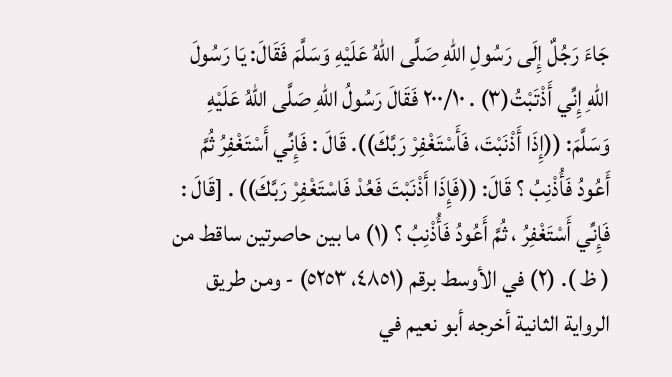جَاءَ رَجُلٌ إِلَى رَسُولِ اللهِ صَلَّى اللهُ عَلَيْهِ وَسَلَّمَ فَقَالَ: يَا رَسُولَ اللهِ إِنِّي أَذْتَبْتُ(٣) . ٢٠٠/١٠ فَقَالَ رَسُولُ اللهِ صَلَّى اللهُ عَلَيْهِ وَسَلَّمَ: ((إِذَا أَذْنَبْتَ، فَأَسْتَغْفِرْ رَبَّكَ)). قَالَ : فَإِنِّي أَسْتَغْفِرُ ثُمَّ أَعُودُ فَأُذْنِبُ ؟ قَالَ: ((فَإِذَا أَذْنَبْتَ فَعُدْ فَاسْتَغْفِرْ رَبَّكَ)) . [قَالَ : فَإِنِّي أَسْتَغْفِرُ ، ثُمَّ أَعُودُ فَأُذْنِبُ ؟ (١) ما بين حاصرتين ساقط من ( ظ ). (٢) في الأوسط برقم (٤٨٥١، ٥٢٥٣) - ومن طريق الرواية الثانية أخرجه أبو نعيم في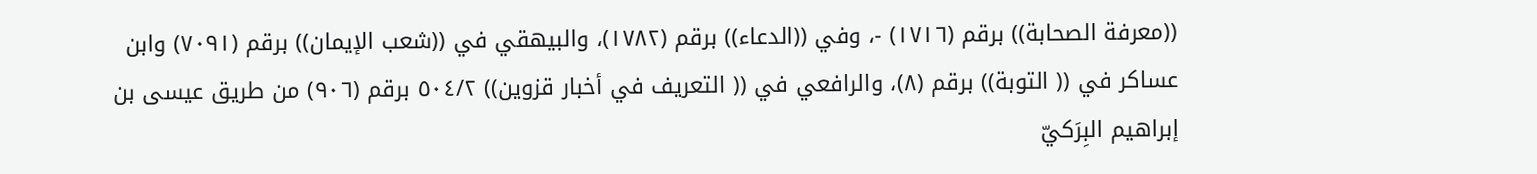((معرفة الصحابة)) برقم (١٧١٦) -، وفي ((الدعاء)) برقم (١٧٨٢)، والبيهقي في ((شعب الإيمان)) برقم (٧٠٩١) وابن عساكر في (( التوبة)) برقم (٨)، والرافعي في (( التعريف في أخبار قزوين)) ٥٠٤/٢ برقم (٩٠٦) من طريق عيسى بن إبراهيم البِرَكيّ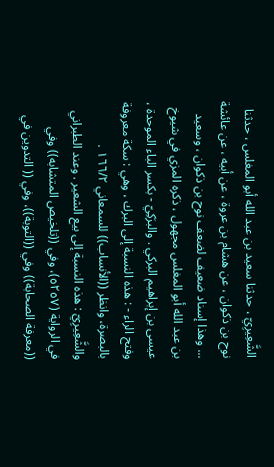الشَّعِيرِيّ ، حدثنا سعيد بن عبد الله أبو المغلس ، حدثنا نوح بن ذكوان ، عن هشام بن عروة ، عن أبيه ، عن عائشة ... وهذا إسناد ضعيف لضعف نوح بن ذكوان ، وسعيد بن عبد الله أبو المغلس مجهول ، ذكره المزي في شيوخ عيسى بن إبراهيم البركي . والبرَكِيّ - بكسر الباء الموحدة ، وفتح الراء - : هذه النسبة إلى البرك ، وهي : سكة معروفة بالبصرة، وانظر ((الأنساب)) للسمعاني ١٦٦/٢ . والشَّعِيرِيّ : هذه النسبة إلى بيع الشعير . وعند الطبراني في الرواية (٥٢٥٧)، وفي ((تلخيص المتشابه)) وفي ((معرفة الصحابة)) وفي ((التوبة))، وفي (( التدوين في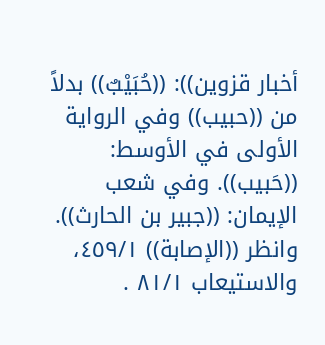أخبار قزوين)): ((حُبَيْبٌ)) بدلاً من ((حبيب)) وفي الرواية الأولى في الأوسط: ((حَبيب)). وفي شعب الإيمان: ((جبير بن الحارث)). وانظر ((الإصابة)) ٤٥٩/١، والاستيعاب ٨١/١ .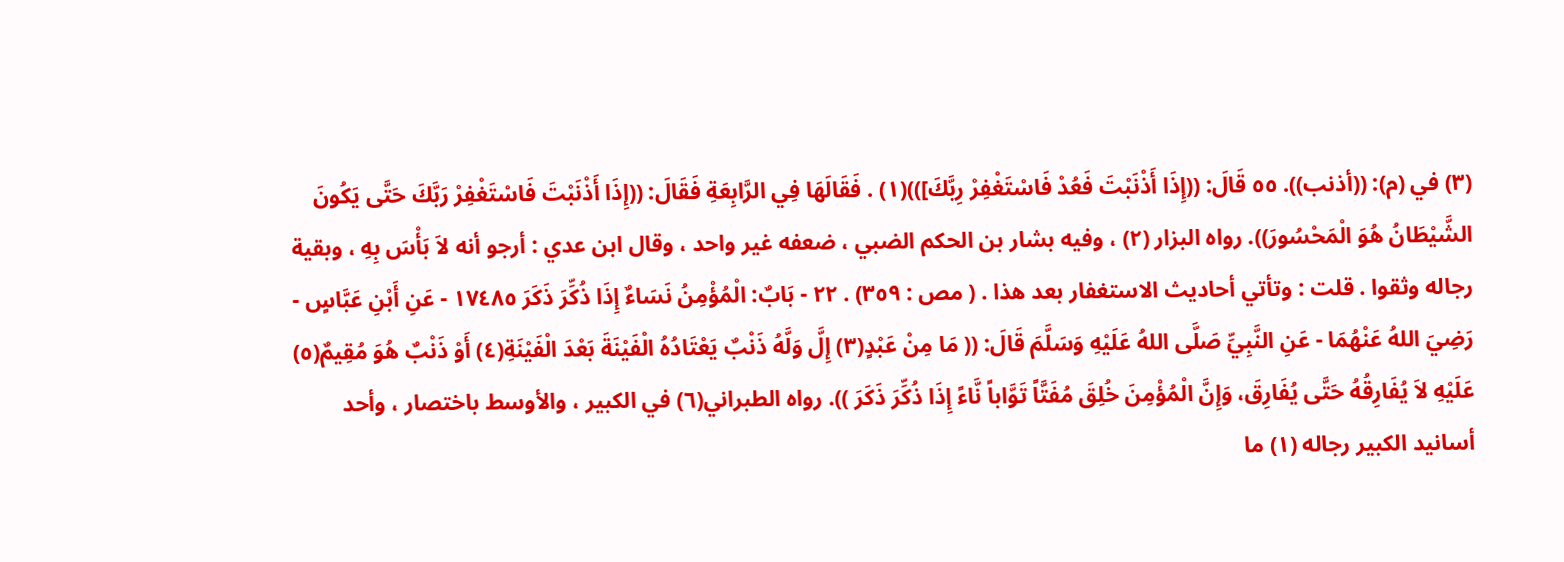(٣) في (م): ((أذنب)). ٥٥ قَالَ: ((إِذَا أَذْنَبْتَ فَعُدْ فَاسْتَغْفِرْ رِبَّكَ]))(١) . فَقَالَهَا فِي الرَّابِعَةِ فَقَالَ: ((إِذَا أَذْنَبْتَ فَاسْتَغْفِرْ رَبَّكَ حَتَّى يَكُونَ الشَّيْطَانُ هُوَ الْمَحْسُورَ)). رواه البزار (٢) ، وفيه بشار بن الحكم الضبي ، ضعفه غير واحد ، وقال ابن عدي : أرجو أنه لاَ بَأْسَ بِهِ ، وبقية رجاله وثقوا . قلت : وتأتي أحاديث الاستغفار بعد هذا . ( مص : ٣٥٩) . ٢٢ - بَابٌ: الْمُؤْمِنُ نَسَاءٌ إِذَا ذُكِّرَ ذَكَرَ ١٧٤٨٥ - عَنِ أَبْنِ عَبَّاسٍ - رَضِيَ اللهُ عَنْهُمَا - عَنِ النَّبِيِّ صَلَّى اللهُ عَلَيْهِ وَسَلَّمَ قَالَ: (( مَا مِنْ عَبْدٍ(٣) إِلَّ وَلَّهُ ذَنْبٌ يَعْتَادُهُ الْفَيْنَةَ بَعْدَ الْفَيْنَةِ(٤) أَوْ ذَنْبٌ هُوَ مُقِيمٌ(٥) عَلَيْهِ لاَ يُفَارِقُهُ حَتَّى يُفَارِقَ، وَإِنَّ الْمُؤْمِنَ خُلِقَ مُفَتَّاً تَوَّاباً نَّاءً إِذَا ذُكِّرَ ذَكَرَ )). رواه الطبراني(٦) في الكبير ، والأوسط باختصار ، وأحد أسانيد الكبير رجاله (١) ما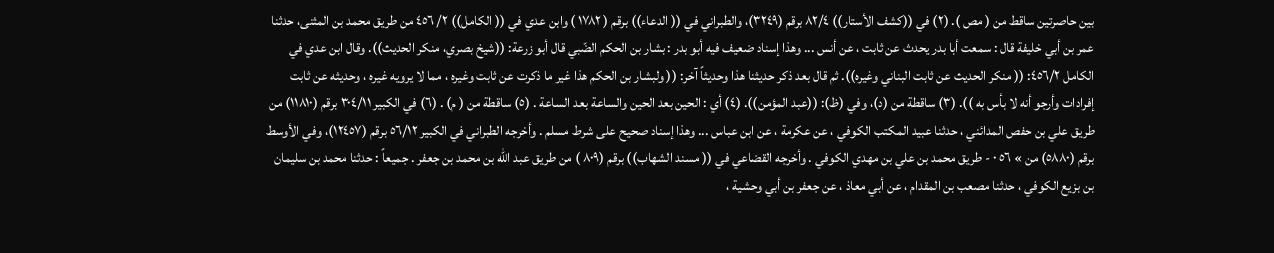بين حاصرتين ساقط من ( مص ). (٢) في ((كشف الأستار)) ٨٢/٤ برقم (٣٢٤٩)، والطبراني في (( الدعاء)) برقم ( ١٧٨٢ ) وابن عدي في (( الكامل)) ٢/ ٤٥٦ من طريق محمد بن المثنى، حدثنا عمر بن أبي خليفة قال : سمعت أبا بدر يحدث عن ثابت ، عن أنس ... وهذا إسناد ضعيف فيه أبو بدر : بشار بن الحكم الضّبي قال أبو زرعة: ((شيخ بصري، منكر الحديث)). وقال ابن عدي في الكامل ٤٥٦/٢: (( منكر الحديث عن ثابت البناني وغيره)). ثم قال بعد ذكر حديثنا هذا وحديثاً آخر: (( ولبشار بن الحكم هذا غير ما ذكرت عن ثابت وغيره ، مما لا يرويه غيره ، وحديثه عن ثابت إفرادات وأرجو أنه لا بأس به )). (٣) ساقطة من (د)، وفي (ظ): ((عبد المؤمن)). (٤) أي : الحين بعد الحين والساعة بعد الساعة . (٥) ساقطة من ( م) . (٦) في الكبير ٣٠٤/١١ برقم (١١٨١٠) من طريق علي بن حفص المدائني ، حدثنا عبيد المكتب الكوفي ، عن عكرمة ، عن ابن عباس ... وهذا إسناد صحيح على شرط مسلم . وأخرجه الطبراني في الكبير ٥٦/١٢ برقم (١٢٤٥٧)، وفي الأوسط برقم (٥٨٨٠) من » ٥٦ ٠ - طريق محمد بن علي بن مهدي الكوفي . وأخرجه القضاعي في (( مسند الشهاب)) برقم (٨٠٩ ) من طريق عبد الله بن محمد بن جعفر . جميعاً : حدثنا محمد بن سليمان بن بزيع الكوفي ، حدثنا مصعب بن المقدام ، عن أبي معاذ ، عن جعفر بن أبي وحشية ،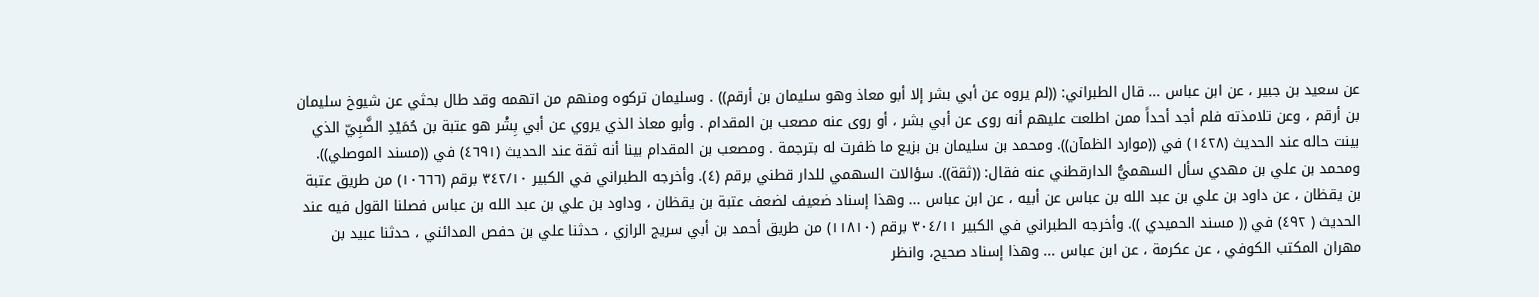عن سعيد بن جبير ، عن ابن عباس ... قال الطبراني: ((لم يروه عن أبي بشر إلا أبو معاذ وهو سليمان بن أرقم)) . وسليمان تركوه ومنهم من اتهمه وقد طال بحثي عن شيوخ سليمان بن أرقم ، وعن تلامذته فلم أجد أحداً ممن اطلعت عليهم أنه روى عن أبي بشر ، أو روى عنه مصعب بن المقدام . وأبو معاذ الذي يروي عن أبي بِشْر هو عتبة بن حُمَيْدِ الضَّبِيّ الذي بينت حاله عند الحديث (١٤٢٨) في ((موارد الظمآن)). ومحمد بن سليمان بن بزيع ما ظفرت له بترجمة . ومصعب بن المقدام بينا أنه ثقة عند الحديث (٤٦٩١) في ((مسند الموصلي)). ومحمد بن علي بن مهدي سأل السهميُّ الدارقطني عنه فقال: ((ثقة)). سؤالات السهمي للدار قطني برقم (٤). وأخرجه الطبراني في الكبير ٣٤٢/١٠ برقم (١٠٦٦٦) من طريق عتبة بن يقظان ، عن داود بن علي بن عبد الله بن عباس عن أبيه ، عن ابن عباس ... وهذا إسناد ضعيف لضعف عتبة بن يقظان ، وداود بن علي بن عبد الله بن عباس فصلنا القول فيه عند الحديث ( ٤٩٢) في (( مسند الحميدي )). وأخرجه الطبراني في الكبير ٣٠٤/١١ برقم (١١٨١٠) من طريق أحمد بن أبي سريج الرازي ، حدثنا علي بن حفص المدائني ، حدثنا عبيد بن مهران المكتب الكوفي ، عن عكرمة ، عن ابن عباس ... وهذا إسناد صحيح، وانظر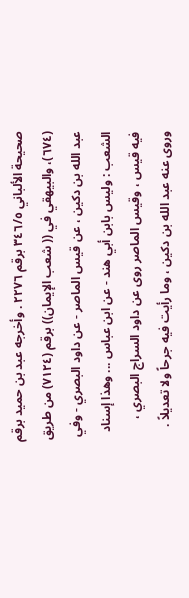صحيحة الألباني ٣٤٦/٥ برقم ٢٢٧٦ . وأخرجه عبد بن حميد برقم (٦٧٤)، والبيهقي في (( شعب الإيمان)) برقم (٧١٢٤) من طريق عبد الله بن دكين ، عن قيس الماصر - عن داود البصري - وفي الشعب : وليس بابن أبي هند - عن ابن عباس ... وهذا إسناد فيه قيس ، وقيس الماصر روى عن داود السراج البصري ، وروى عنه عبد الله بن دكين ، وما رأيت فيه جرحاً ولا تعديلاً .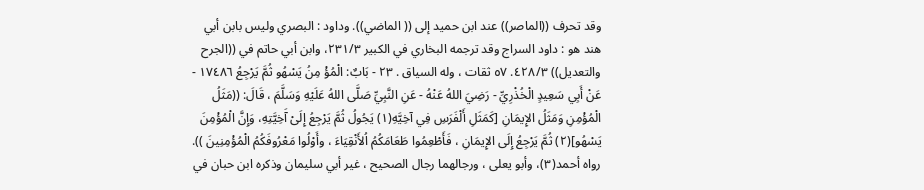وقد تحرف ((الماصر)) عند ابن حميد إلى (( الماضي)). وداود : البصري وليس بابن أبي هند هو : داود السراج وقد ترجمه البخاري في الكبير ٢٣١/٣، وابن أبي حاتم في ((الجرح والتعديل)) ٤٢٨/٣. ٥٧ ثقات ، وله السياق . ٢٣ - بَابٌ: الْمُؤْ مِنُ يَسْهُو ثُمَّ يَرْجِعُ ١٧٤٨٦ - عَنْ أَبِي سَعِيدٍ الْخُذْرِيِّ - رَضِيَ اللهُ عَنْهُ - عَنِ النَّبِيِّ صَلَّى اللهُ عَلَيْهِ وَسَلَّمَ ، قَالَ: ((مَثَلُ الْمُؤْمِنِ وَمَثَلُ الإِيمَانِ [كَمَثَلِ أَلْفَرَسِ فِي آخِيَّهِ(١) يَجُولُ ثُمَّ يَرْجِعُ إِلَىْ آَخِيَّتِهِ، وَإِنَّ الْمُؤْمِنَ يَسْهُو](٢) ثُمَّ يَرْجِعُ إِلَى الإِيمَانِ ، فَأَطْعِمُوا طَعَامَكُمُ اُلأَنْقِيَاءَ ، وأَوْلُوا مَعْرُوفَكُمُ الْمُؤْمِنِينَ )). رواه أحمد(٣)، وأبو يعلى ، ورجالهما رجال الصحيح ، غير أبي سليمان وذكره ابن حبان في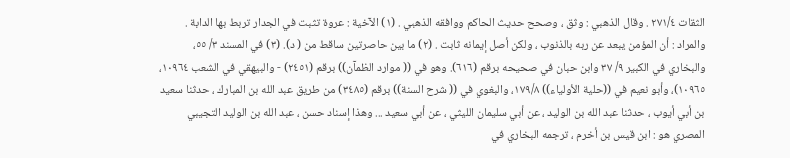الثقات ٢٧١/٤ . وقال الذهبي : وثق ، وصحح حديث الحاكم ووافقه الذهبي . (١) الآخية : عروة تثبت في الجدار تربط بها الدابة . والمراد : أن المؤمن يبعد عن ربه بالذنوب ، ولكن أصل إيمانه ثابت . (٢) ما بين حاصرتين ساقط من ( د). (٣) في المسند ٣/ ٥٥، والبخاري في الكبير ٩/ ٣٧ وابن حبان في صحيحه برقم (٦١٦). وهو في (( موارد الظمآن)) برقم (٢٤٥١) - والبيهقي في الشعب ١٠٩٦٤، ١٠٩٦٥)، وأبو نعيم في ((حلية الأولياء)) ١٧٩/٨، والبغوي في (( شرح السنة)) برقم (٣٤٨٥) من طريق عبد الله بن المبارك ، حدثنا سعيد بن أبي أيوب ، حدثنا عبد الله بن الوليد ، عن أبي سليمان الليثي ، عن أبي سعيد ... وهذا إسناد حسن ، عبد الله بن الوليد التجيبي المصري هو : ابن قيس بن أخرم ، ترجمه البخاري في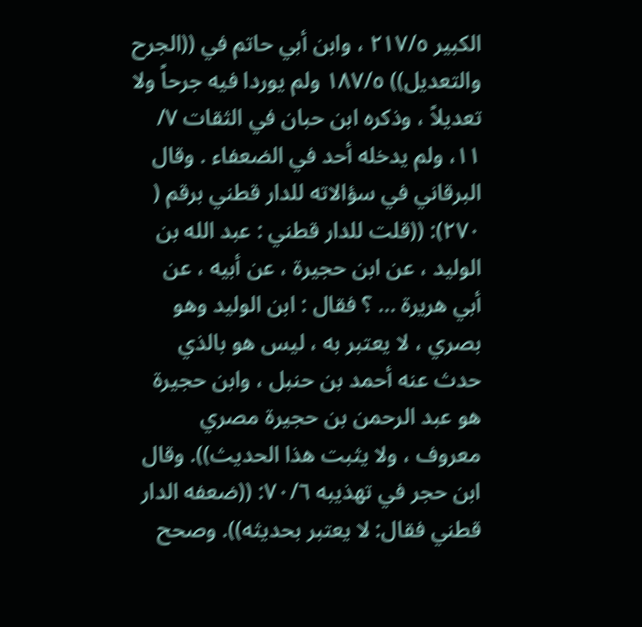الكبير ٢١٧/٥ ، وابن أبي حاتم في ((الجرح والتعديل)) ١٨٧/٥ ولم يوردا فيه جرحاً ولا تعديلاً ، وذكره ابن حبان في الثقات ٧/ ١١، ولم يدخله أحد في الضعفاء . وقال البرقاني في سؤالاته للدار قطني برقم ( ٢٧٠): ((قلت للدار قطني : عبد الله بن الوليد ، عن ابن حجيرة ، عن أبيه ، عن أبي هريرة ... ؟ فقال : ابن الوليد وهو بصري ، لا يعتبر به ، ليس هو بالذي حدث عنه أحمد بن حنبل ، وابن حجيرة هو عبد الرحمن بن حجيرة مصري معروف ، ولا يثبت هذا الحديث)). وقال ابن حجر في تهذيبه ٧٠/٦: ((ضعفه الدار قطني فقال: لا يعتبر بحديثه)). وصحح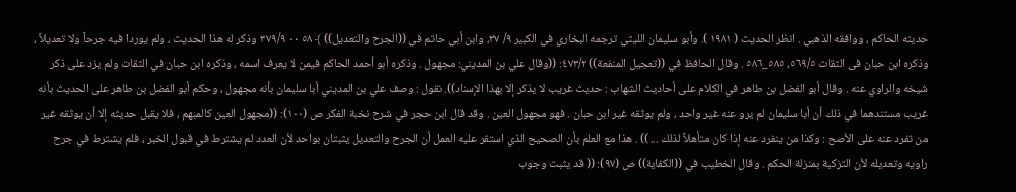حديثه الحاكم ، ووافقه الذهبي . انظر الحديث ( ١٩٨١ ). وأبو سليمان الليثي ترجمه البخاري في الكبير ٩/ ٣٧، وابن أبي حاتم في ((الجرح والتعديل)) ﴾ ٥٨ ٠٠ ٣٧٩/٩ وذكر له هذا الحديث ، ولم يوردا فيه جرحاً ولا تعديلاً ، وذكره ابن حبان فى الثقات ٥٦٩/٥، ٥٨٥_٥٨٦ . وقال الحافظ في ((تعجيل المنفعة)) ٤٧٣/٢: ((وقال علي بن المديني: مجهول . وذكره أبو أحمد الحاكم فيمن لا يعرف اسمه ، وذكره ابن حبان في الثقات ولم يزد على ذكر شيخه والراوي عنه . وقال أبو الفضل بن طاهر في الكلام على أحاديث الشهاب : حديث غريب لا يذكر إلا بهذا الإسناد)). نقول : وصف علي بن المديني أبا سليمان بأنه مجهول ، وحكم أبو الفضل بن طاهر على الحديث بأنه غريب مستندهما في ذلك أن أبا سليمان لم يرو عنه غير واحد ، ولم يوثقه غير ابن حبان . فهو مجهول العين . وقد قال ابن حجر في شرح نخبة الفكر ص (١٠٠): ((مجهول العين كالمبهم ، فلا يقبل حديثه إلا أن يوثقه غير من تفرد عنه على الأصح : وكذا من ينفرد عنه إذا كان متأهلاً لذلك ... )) . هذا مع العلم بأن الصحيح الذي استقر عليه العمل أن الجرح والتعديل يثبتان بواحد لأن العدد لم يشترط في قبول الخبر ، فلم يشترط في جرح راويه وتعديله لأن التزكية بمنزلة الحكم . وقال الخطيب في ((الكفاية)) ص (٩٧): (( قد يثبت وجوب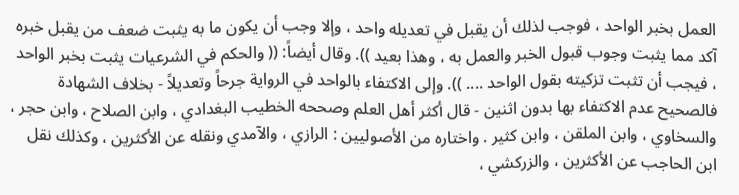العمل بخبر الواحد ، فوجب لذلك أن يقبل في تعديله واحد ، وإلا وجب أن يكون ما به يثبت ضعف من يقبل خبره آكد مما يثبت وجوب قبول الخبر والعمل به ، وهذا بعيد )). وقال أيضاً: (( والحكم في الشرعيات يثبت بخبر الواحد ، فيجب أن تثبت تزكيته بقول الواحد .... )). وإلى الاكتفاء بالواحد في الرواية جرحاً وتعديلاً - بخلاف الشهادة فالصحيح عدم الاكتفاء بها بدون اثنين - قال أكثر أهل العلم وصححه الخطيب البغدادي ، وابن الصلاح ، وابن حجر ، والسخاوي ، وابن الملقن ، وابن كثير . واختاره من الأصوليين : الرازي ، والآمدي ونقله عن الأكثرين ، وكذلك نقل ابن الحاجب عن الأكثرين ، والزركشي ،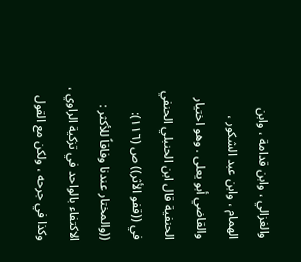والغزالي ، وابن قدامة ، وابن الهمام ، وابن عبد الشكور ، والقاضي أبو يعلى . وهو اختيار الحنفية قال ابن الحنبلي الحنفي في ((قفو الأثر)) ص (١١٦): ((والمختار عندنا وفاقاً للأكثر : الاكتفاء بالواحد في تزكية الراوي ، وكذا في جرحه ، ولكن مع القول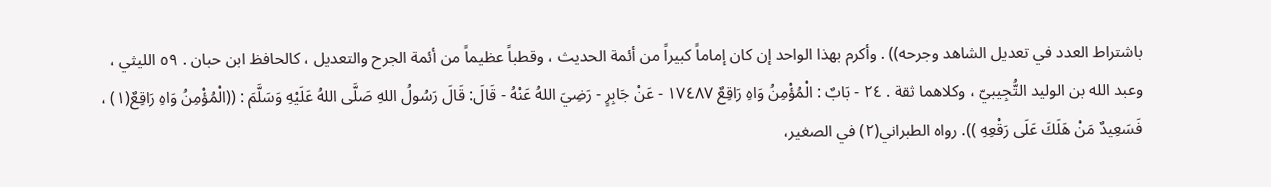باشتراط العدد في تعديل الشاهد وجرحه)) . وأكرم بهذا الواحد إن كان إماماً كبيراً من أئمة الحديث ، وقطباً عظيماً من أئمة الجرح والتعديل ، كالحافظ ابن حبان . ٥٩ الليثي ، وعبد الله بن الوليد التُّجِيبيّ ، وكلاهما ثقة . ٢٤ - بَابٌ : الْمُؤْمِنُ وَاهِ رَاقِعٌ ١٧٤٨٧ - عَنْ جَابِرٍ - رَضِيَ اللهُ عَنْهُ - قَالَ: قَالَ رَسُولُ اللهِ صَلَّى اللهُ عَلَيْهِ وَسَلَّمَ : ((الْمُؤْمِنُ وَاهِ رَاقِعٌ(١) ، فَسَعِيدٌ مَنْ هَلَكَ عَلَى رَقْعِهِ )). رواه الطبراني(٢) في الصغير،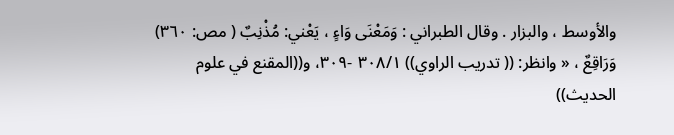والأوسط ، والبزار . وقال الطبراني : وَمَعْنَى وَاءٍ ، يَعْني: مُذْنِبٌ ( مص: ٣٦٠) وَرَاقِعٌ ، « وانظر: (( تدريب الراوي)) ٣٠٨/١ -٣٠٩، و((المقنع في علوم الحديث))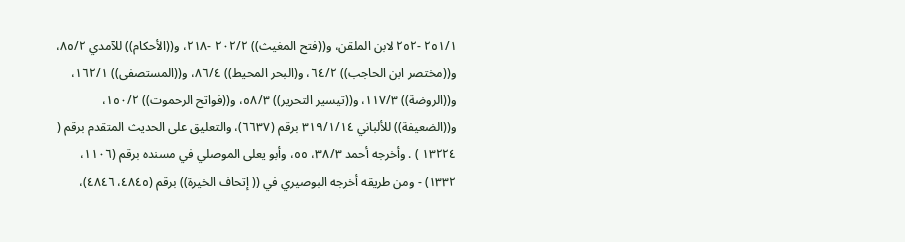٢٥١/١ -٢٥٢ لابن الملقن، و((فتح المغيث)) ٢٠٢/٢ -٢١٨، و((الأحكام)) للآمدي ٨٥/٢، و((مختصر ابن الحاجب)) ٦٤/٢، و(البحر المحيط)) ٨٦/٤، و((المستصفى)) ١٦٢/١، و((الروضة)) ١١٧/٣، و((تيسير التحرير)) ٥٨/٣، و((فواتح الرحموت)) ١٥٠/٢، و((الضعيفة)) للألباني ٣١٩/١/١٤ برقم (٦٦٣٧)، والتعليق على الحديث المتقدم برقم ( ١٣٢٢٤ ) . وأخرجه أحمد ٣٨/٣، ٥٥، وأبو يعلى الموصلي في مسنده برقم (١١٠٦، ١٣٣٢) - ومن طريقه أخرجه البوصيري في (( إتحاف الخيرة)) برقم (٤٨٤٥، ٤٨٤٦)،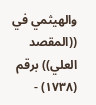والهيثمي في ((المقصد العلي)) برقم (١٧٣٨) -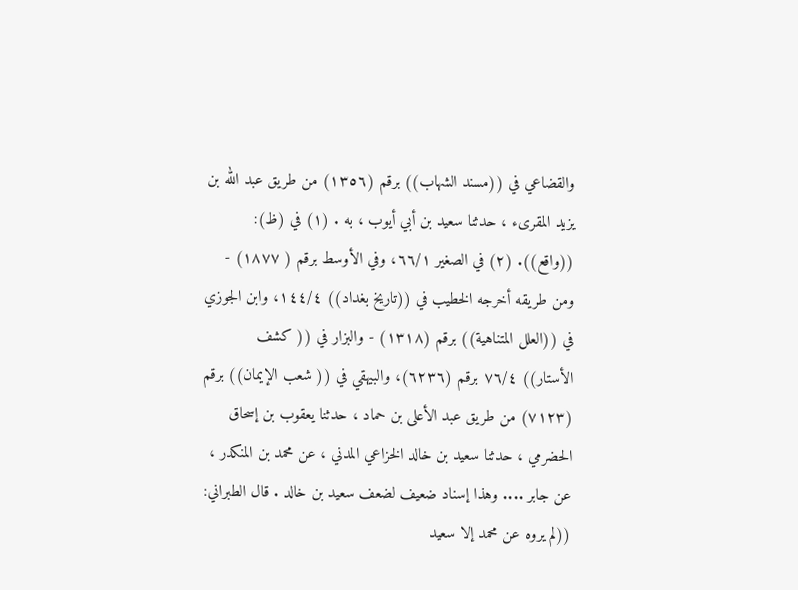والقضاعي في ((مسند الشهاب)) برقم (١٣٥٦) من طريق عبد الله بن يزيد المقرىء ، حدثنا سعيد بن أبي أيوب ، به . (١) في (ظ): ((واقع)). (٢) في الصغير ٦٦/١، وفي الأوسط برقم ( ١٨٧٧) - ومن طريقه أخرجه الخطيب في ((تاريخ بغداد)) ١٤٤/٤، وابن الجوزي في ((العلل المتناهية)) برقم (١٣١٨) - والبزار في (( كشف الأستار)) ٧٦/٤ برقم (٦٢٣٦)، والبيهقي في (( شعب الإيمان)) برقم (٧١٢٣) من طريق عبد الأعلى بن حماد ، حدثنا يعقوب بن إسحاق الحضرمي ، حدثنا سعيد بن خالد الخزاعي المدني ، عن محمد بن المنكدر ، عن جابر .... وهذا إسناد ضعيف لضعف سعيد بن خالد . قال الطبراني: ((لم يروه عن محمد إلا سعيد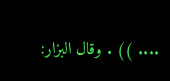.... )) . وقال البزار: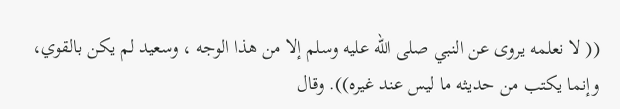(( لا نعلمه يروى عن النبي صلى الله عليه وسلم إلا من هذا الوجه ، وسعيد لم يكن بالقوي، وإنما يكتب من حديثه ما ليس عند غيره)). وقال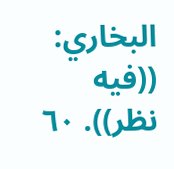البخاري: ((فيه نظر)). ٦٠